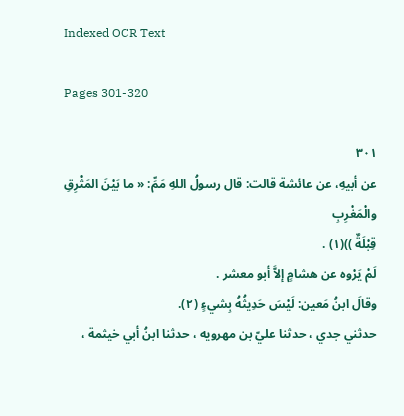Indexed OCR Text

Pages 301-320

٣٠١
عن أبيهِ، عن عائشة قالت: قال رسولُ اللهِ مَمِّ: « ما بَيْنَ المَثْرِقِ والْمَغْرِبِ
قِبْلَةٌ ))(١) .
لَمْ يَرْوه عن هشامٍ إلاَّ أبو معشر .
وقالَ ابنُ مَعين: لَيْسَ حَدِيثُهُ بِشيءٍ (٢).
حدثني جدي ، حدثنا عليّ بن مهرویه ، حدثنا ابنُ أبي خيثمة ،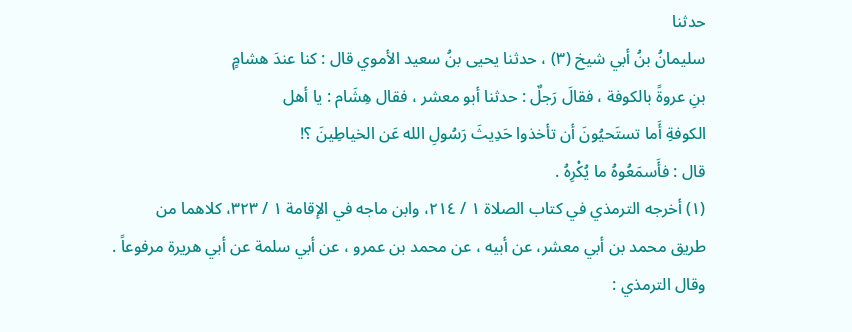حدثنا
سليمانُ بنُ أبي شيخ (٣) ، حدثنا يحيى بنُ سعيد الأموي قال : كنا عندَ هشامٍ
بنِ عروةً بالكوفة ، فقالَ رَجلٌ : حدثنا أبو معشر ، فقال هِشَام : يا أهل
الكوفةِ أَما تستَحيُونَ أن تأخذوا حَدِيثَ رَسُولِ الله عَن الخياطِينَ ؟!
قال : فأَسمَعُوهُ ما يُكْرِهُ .
(١) أخرجه الترمذي في كتاب الصلاة ١ / ٢١٤، وابن ماجه في الإقامة ١ / ٣٢٣، كلاهما من
طريق محمد بن أبي معشر، عن أبيه ، عن محمد بن عمرو ، عن أبي سلمة عن أبي هريرة مرفوعاً .
وقال الترمذي :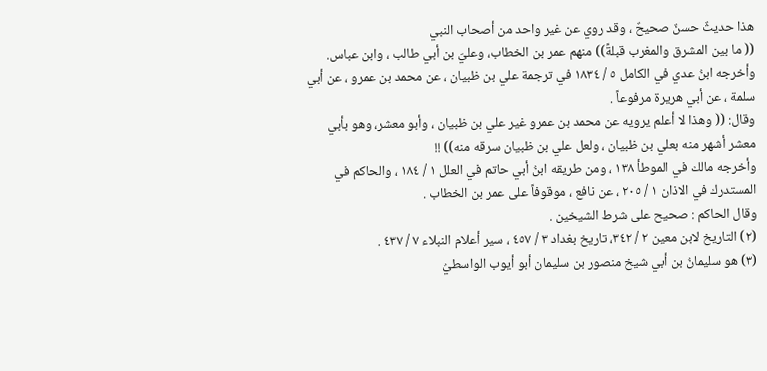هذا حديثٌ حسنٌ صحيحٌ ، وقد روي عن غير واحد من أصحاب النبي
(( ما بين المشرق والمغرب قبلةً)) منهم عمر بن الخطاب، وعليّ بن أبي طالب ، وابن عباس.
وأخرجه ابنُ عدي في الكامل ٥ / ١٨٣٤ في ترجمة علي بن ظبيان ، عن محمد بن عمرو ، عن أبي
سلمة ، عن أبي هريرة مرفوعاً .
وقال: (( وهذا لا أعلم يرويه عن محمد بن عمرو غير علي بن ظبيان ، وأبو معشر، وهو بأبي
معشر أشهر منه بعلي بن ظبيان ، ولعل علي بن ظبيان سرقه منه)) !!
وأخرجه مالك في الموطأ ١٣٨ ، ومن طريقه ابنُ أبي حاتم في العلل ١ / ١٨٤ ، والحاكم في
المستدرك في الاذان ١ / ٢٠٥ ، عن نافع ، موقوفاً على عمر بن الخطاب .
وقال الحاكم : صحيح على شرط الشيخين .
(٢) التاريخ لابن معين ٢ / ٣٤٢، تاريخ بغداد ٣ / ٤٥٧ ، سير أعلام النبلاء ٧ / ٤٣٧ .
(٣) هو سليمانُ بن أبي شيخ منصور بن سليمان أبو أيوب الواسطيُ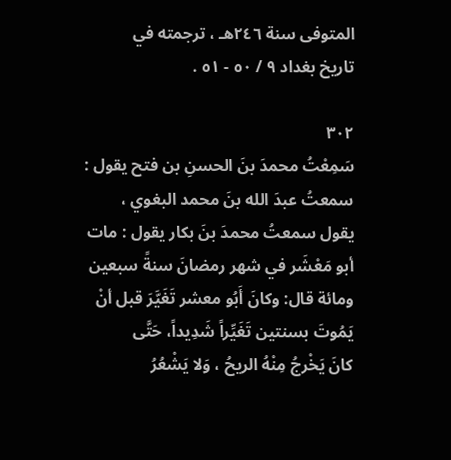المتوفى سنة ٢٤٦هـ ، ترجمته في
تاريخ بغداد ٩ / ٥٠ - ٥١ .

٣٠٢
سَمِعْتُ محمدَ بنَ الحسنِ بن فتح يقول : سمعتُ عبدَ الله بنَ محمد البغوي ،
يقول سمعتُ محمدَ بنَ بكار يقول : مات أبو مَعْشَر في شهر رمضانَ سنةً سبعين
ومائة قال: وكانَ أَبُو معشر تَغَيَّرَ قبل أنْ يَمُوتَ بسنتين تَغَيِّراً شَدِيداً، حَتَّى
كانَ يَخْرجُ مِنْهُ الريحُ ، وَلا يَشْعُرُ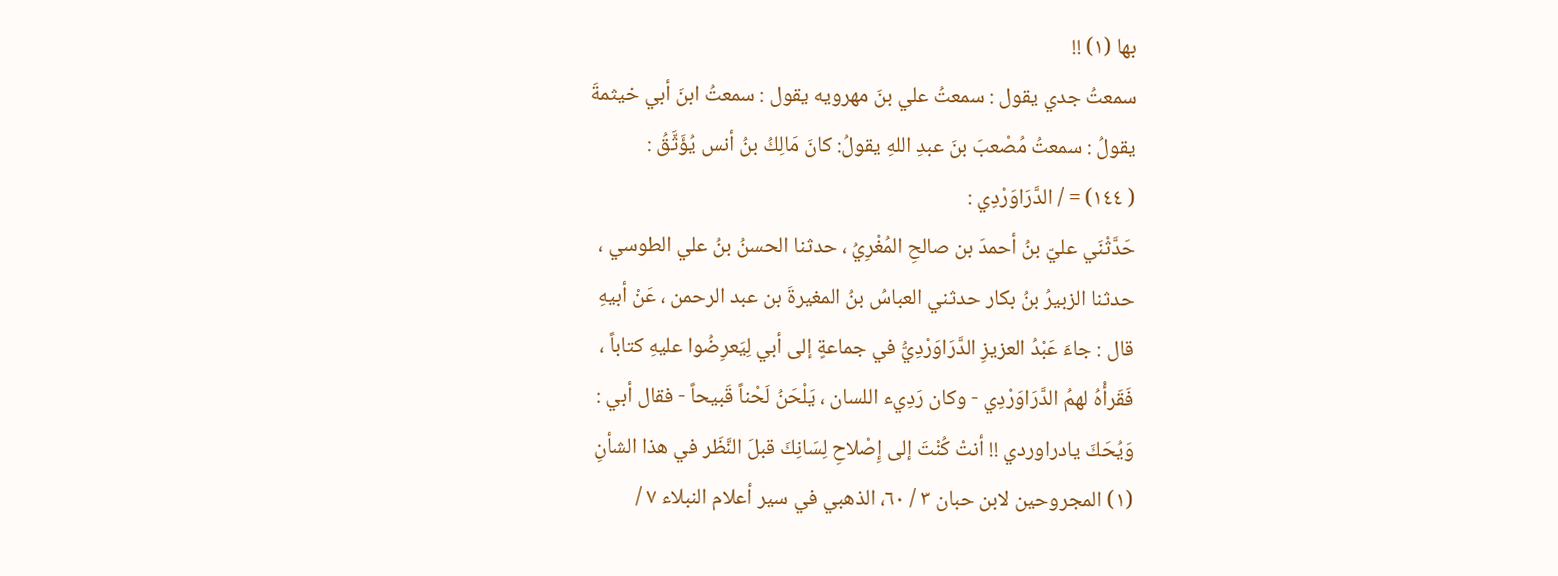بها (١) !!
سمعتُ جدي يقول : سمعتُ علي بنَ مهرويه يقول : سمعتُ ابنَ أبي خيثمةَ
يقولُ : سمعتُ مُصْعبَ بنَ عبدِ اللهِ يقولُ: كانَ مَالِكُ بنُ أنس يُؤَثَّقُ :
( ١٤٤) = / الدَّرَاوَرْدِي :
حَدَّثْنَي عليّ بنُ أحمدَ بن صالحِ المُغْرِيُ ، حدثنا الحسنُ بنُ علي الطوسي ،
حدثنا الزبيرُ بنُ بكار حدثني العباسُ بنُ المغيرةَ بن عبد الرحمن ، عَنْ أبيهِ
قال : جاءَ عَبْدُ العزيزِ الدَّرَاوَرْدِيُّ في جماعةٍ إلى أبي لِيَعرِضُوا عليهِ كتاباً ،
فَقَرأْهُ لهمُ الدَّرَاوَرْدِي - وكان رَدِيء اللسان ، يَلْحَنُ لَحْناً قَبيحاً - فقال أبي :
وَيُحَكَ يادراوردي !! أنتْ كُنْتَ إلى إِصْلاحِ لِسَانِكَ قبلَ النَّظَر في هذا الشأنِ
(١) المجروحين لابن حبان ٣ / ٦٠، الذهبي في سير أعلام النبلاء ٧ /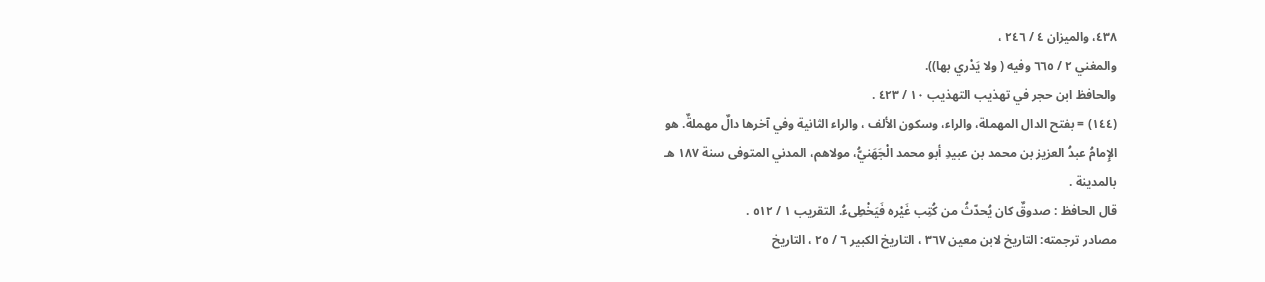٤٣٨، والميزان ٤ / ٢٤٦ ،
والمغني ٢ / ٦٦٥ وفيه ( ولا يَدْري بها)).
والحافظ ابن حجر في تهذيب التهذيب ١٠ / ٤٢٣ .
(١٤٤) = بفتح الدال المهملة، والراء، وسكون الألف ، والراء الثانية وفي آخرها دالٌ مهملةٌ. هو
الإِمامُ عبدُ العزيز بن محمد بن عبيدِ أبو محمد الْجَهَنيُّ، مولاهم، المدني المتوفى سنة ١٨٧ هـ
بالمدينة .
قال الحافظ : صدوقٌ كان يُحدّثُ من كُتِب غَيْره فَيَخْطِىءُ. التقريب ١ / ٥١٢ .
مصادر ترجمته: التاريخ لابن معين ٣٦٧ ، التاريخ الكبير ٦ / ٢٥ ، التاريخ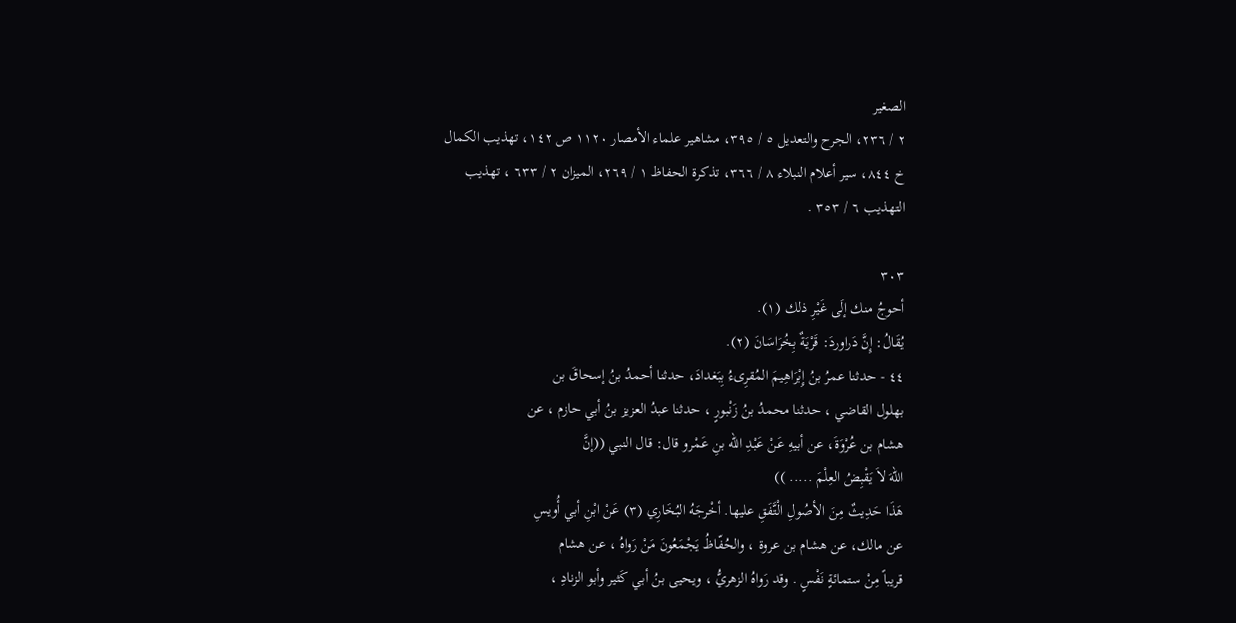الصغير
٢ / ٢٣٦، الجرح والتعديل ٥ / ٣٩٥، مشاهير علماء الأمصار ١١٢٠ ص ١٤٢، تهذيب الكمال
خ ٨٤٤، سير أعلام النبلاء ٨ / ٣٦٦، تذكرة الحفاظ ١ / ٢٦٩، الميزان ٢ / ٦٣٣ ، تهذيب
التهذيب ٦ / ٣٥٣ .

٣٠٣
أحوجُ منك إلَى غَيْرِ ذلك (١).
يُقَالُ: إِنَّ دَراوردَ: قَرْيَةٌ بِخُرَاسَانَ (٢).
٤٤ - حدثنا عمرُ بنُ إِبْرَاهِيمَ المُقرِىءُ بِبَغدادَ، حدثنا أحمدُ بنُ إسحاقَ بن
بهلول القاضي ، حدثنا محمدُ بنُ زَنْبورٍ ، حدثنا عبدُ العزيز بنُ أبي حازم ، عن
هشام بن عُرْوَةَ، عن أبيهِ عَنْ عَبْدِ الله بنِ عَمْرو قال: قال النبي ((إنَّ
اللهَ لاَ يَقْبِضُ العِلْمَ ..... ))
هَذَا حَدِيثٌ مِنَ الأصُولِ الْتَّفَقِ عليها. أخْرجَهُ البُخَارِي (٣) عَنْ ابْنِ أبي أُويسِ
عن مالك، عن هشام بن عروة ، والحُفّاظُ يَجْمَعُونَ مَنْ رَواهُ ، عن هشام
قريباً مِنْ ستمائةٍ نَفْسٍ . وقد رَواهُ الزهريُّ ، ويحيى بنُ أبي كَثير وأبو الزنادِ ،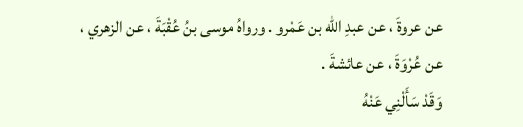عن عروةَ ، عن عبدِ الله بن عَمْرو . ورواهُ موسى بنُ عُقْبَةَ ، عن الزهري ،
عن عُرْوَةَ ، عن عائشةَ .
وَقَدْ سَأَلْنِي عَنْهُ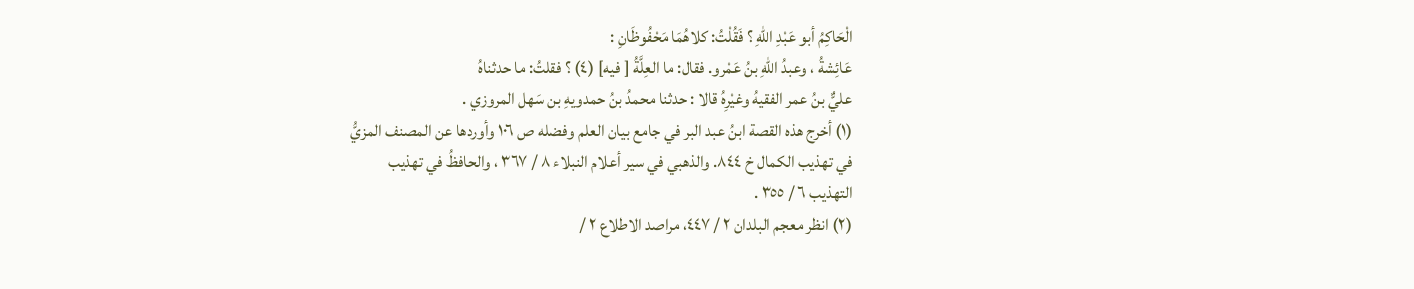الْحَاكِمُ أبو عَبْدِ اللهِ ؟ فَقُلْتُ: كلاهُمَا مَحْفُوظَانِ :
عَائِشةُ ، وعبدُ اللهِ بنُ عَمْرو. فقال: ما العِلَّةُ [ فيه] (٤) ؟ فقلتُ: ما حدثناهُ
عليٌّ بنُ عمر الفقيهُ وغيْرِهُ قالا : حدثنا محمدُ بنُ حمدويهِ بن سَهل المروزي .
(١) أخرج هذه القصة ابنُ عبد البر في جامع بيان العلم وفضله ص ١٠٦ وأوردها عن المصنف المزيُّ
في تهذيب الكمال خ ٨٤٤. والذهبي في سير أعلام النبلاء ٨ / ٣٦٧ ، والحافظُ في تهذيب
التهذيب ٦ / ٣٥٥ .
(٢) انظر معجم البلدان ٢ / ٤٤٧، مراصد الاطلاع ٢ /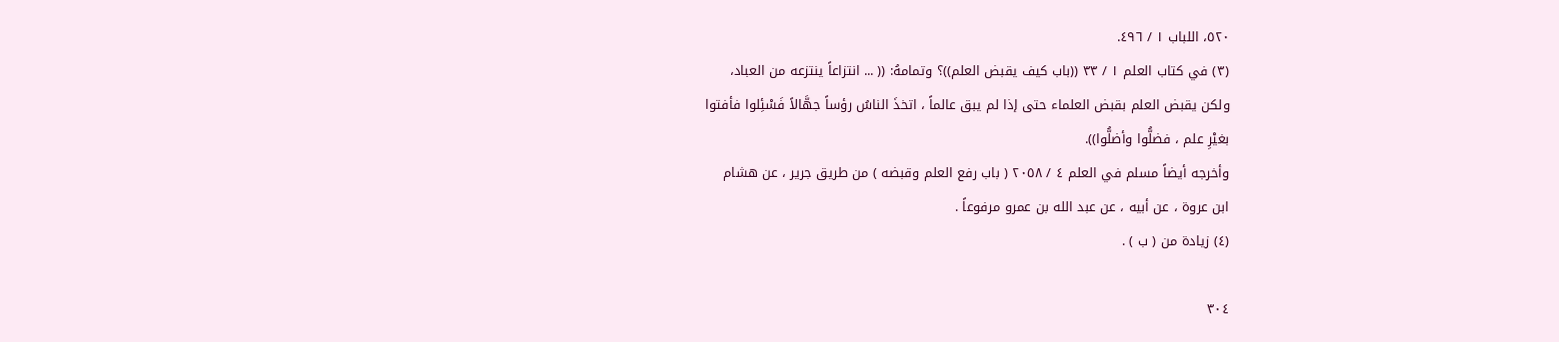٥٢٠، اللباب ١ / ٤٩٦.
(٣) في كتاب العلم ١ / ٣٣ ((باب كيف يقبض العلم))؟ وتمامهُ: (( ... انتزاعاً ينتزعه من العباد،
ولكن يقبض العلم بقبض العلماء حتى إذا لم يبق عالماً ، اتخذَ الناسُ رؤساً جهَّالاً فَسْئِلوا فأفتوا
بغيْرِ علم ، فضلُّوا وأضلُّوا)).
وأخرجه أيضاً مسلم في العلم ٤ / ٢٠٥٨ ( باب رفع العلم وقبضه ) من طريق جرير ، عن هشام
ابن عروة ، عن أبيه ، عن عبد الله بن عمرو مرفوعاً .
(٤) زيادة من ( ب ) .

٣٠٤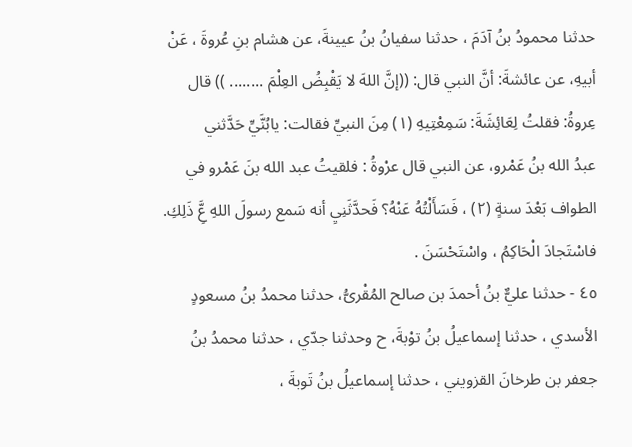حدثنا محمودُ بنُ آدَمَ ، حدثنا سفيانُ بنُ عيينةَ، عن هشام بنِ عُروةَ ، عَنْ
أبيهِ، عن عائشةَ: أنَّ النبي قال: ((إنَّ اللهَ لا يَقْبِضُ العِلْمَ ........ )) قال
عِروةُ: فقلتُ لِعَائِشَةَ: سَمِعْتِيهِ (١) مِنَ النبيِّ فقالت: يابُنَّيِّ حَدَّثني
عبدُ الله بنُ عَمْرو، عن النبي قال عرْوةُ : فلقيتُ عبد الله بنَ عَمْرو في
الطواف بَعْدَ سنةٍ (٢) ، فَسَأَلْتُهُ عَنْهُ؟ فَحدَّثَنِيِ أنه سَمع رسولَ اللهِ عَِّ ذَلِكِ.
فاسْتَجادَ الْحَاكِمُ ، واسْتَحْسَنَ .
٤٥ - حدثنا عليٌّ بنُ أحمدَ بن صالح المُقْرىُّ، حدثنا محمدُ بنُ مسعودٍ
الأسدي ، حدثنا إسماعيلُ بنُ توْبةَ، ح وحدثنا جدّي ، حدثنا محمدُ بنُ
جعفر بن طرخانَ القزويني ، حدثنا إسماعيلُ بنُ تَوبةَ ،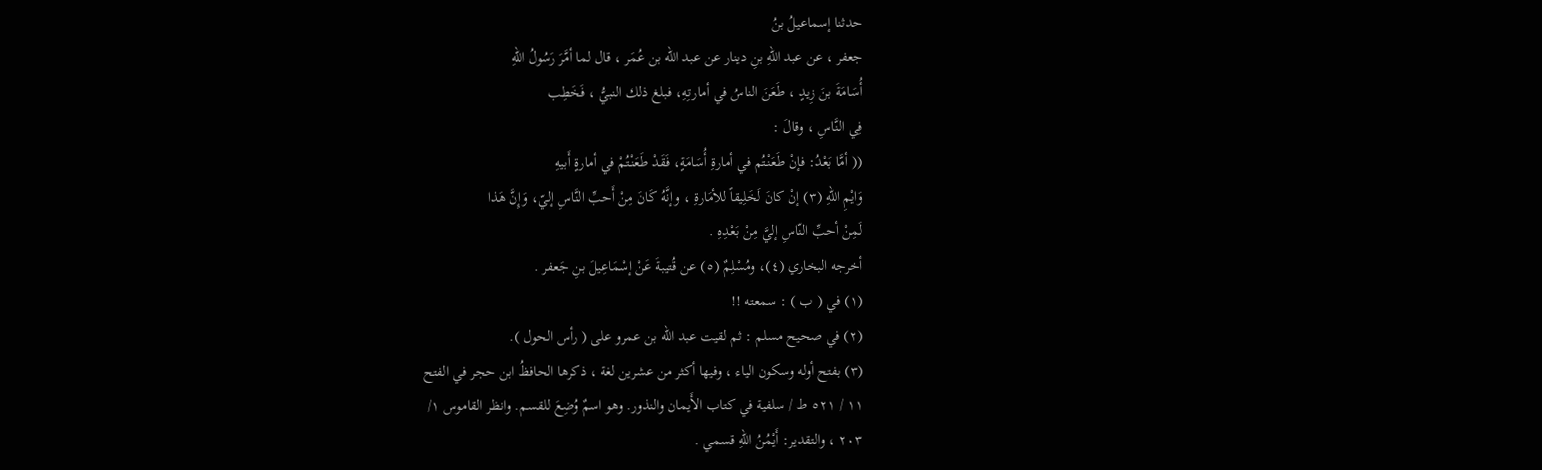حدثنا إسماعيلُ بنُ
جعفر ، عن عبد اللهِ بنِ دينار عن عبد الله بن عُمَر ، قال لما أمَّرَ رَسُولُ اللهِ
أُسَامَةَ بنَ زِيدٍ ، طَعَنَ الناسُ في أمارتِهِ، فبلغ ذلك النبيُّ ، فَخَطِب
فِي النَّاسِ ، وقالَ :
(( أمَّا بَعْدُ: فإنْ طَعَنْتُم في أمارةِ أُسَامَةٍ، فَقَدْ طَعَنْتُمْ في أمارةٍ أَبيهِ
وَايْمِ اللهِ (٣) إنْ كانَ لَخَلِيقاً للأمَارةِ ، وإنَّهُ كَانَ مِنْ أَحبِّ النَّاسِ إليّ، وَإِنَّ هَذا
لَمِنْ أحبِّ النّاسِ إليَّ مِنْ بَعْدِهِ .
أخرجه البخاري (٤)، ومُسْلِمٌ (٥) عن قُتيبةَ عَنْ إسْمَاعِيلَ بنِ جَعفر .
(١) في ( ب ) : سمعته !!
(٢) في صحيح مسلم : ثم لقيت عبد الله بن عمرو على ( رأس الحول ).
(٣) بفتح أوله وسكون الياء ، وفيها أكثر من عشرين لغة ، ذكرها الحافظُ ابن حجر في الفتح
١١ / ٥٢١ ط / سلفية في كتاب الأَيمان والنذور. وهو اسمٌ وُضِعَ للقسم. وانظر القاموس ١/
٢٠٣ ، والتقدير: أَيْمُنُ اللهِ قسمي .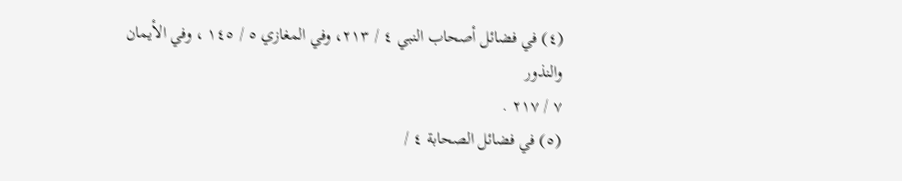(٤) في فضائل أصحاب النبي ٤ / ٢١٣، وفي المغازي ٥ / ١٤٥ ، وفي الأيمان والنذور
٧ / ٢١٧ .
(٥) في فضائل الصحابة ٤ /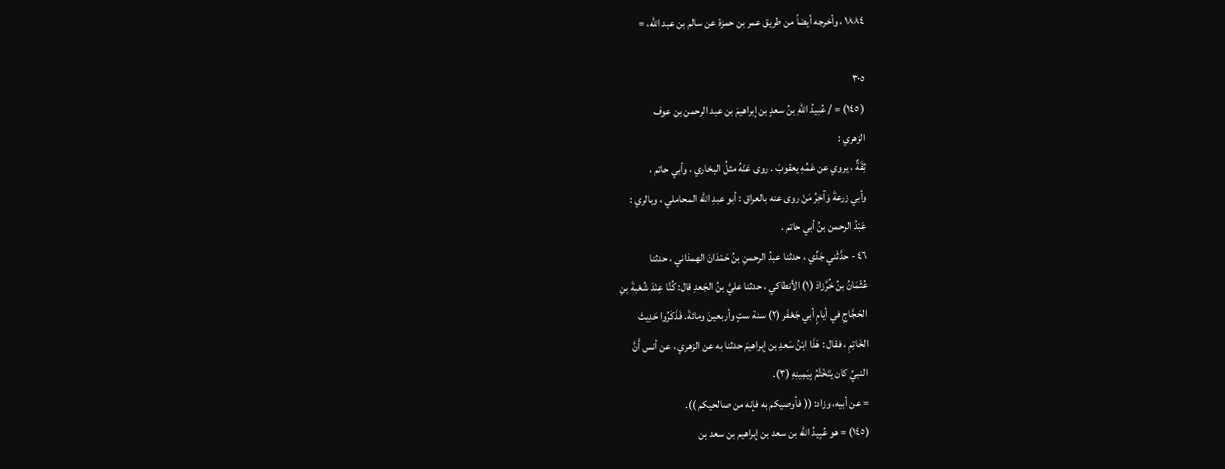١٨٨٤ ، وأخرجه أيضاً من طريق عمر بن حمزة عن سالم بن عبد الله، =

٣٠٥
( ١٤٥) = / عُبيدُ اللهِ بنُ سعدٍ بن إبراهيمَ بن عبد الرحمن بن عوف
الزهري :
ثِقَةٌ ، يروي عن عَمِّهِ يعقوبَ . روى عَنْهُ مثلُ البخاري ، وأبي حاتم ،
وأبي زرعةَ وَآخِرُ مَنْ روى عنه بالعراق : أبو عبدِ الله المحاملي ، وبالري :
عَبْدُ الرحمن بنُ أبي حاتم .
٤٦ - حدَّثْني جَدِّي ، حدثنا عبدُ الرحمنِ بنُ حَمْدَانَ الهمذاني ، حدثنا
عُثْمَانُ بنُ خُرَّزادَ (١) الأنطاكي ، حدثنا عليَّ بنُ الجَعدِ قال: كُنَّا عِنْدَ شُعْبةَ بنِ
الحَجَّاجِ في أيامٍ أبي جَعْفَر (٢) سنة ستٍ وأربعينَ ومائةَ. فَذَكَرُوا حَدِيثَ
الخَاتِمِ ، فقال : هَذَا ابْنُ سَعدِ بن إبراهيمَ حدثنا به عن الزهري ، عن أنس أَنَّ
النبيِّ كان يَتَخْتَّمُ بِيَمِينِهِ (٣).
= عن أبيه، وزاد: (( فأوصيكم به فإنه من صالحيكم )).
(١٤٥) = هو عُبِيدُ اللّه بن سعد بن إبراهيم بن سعد بن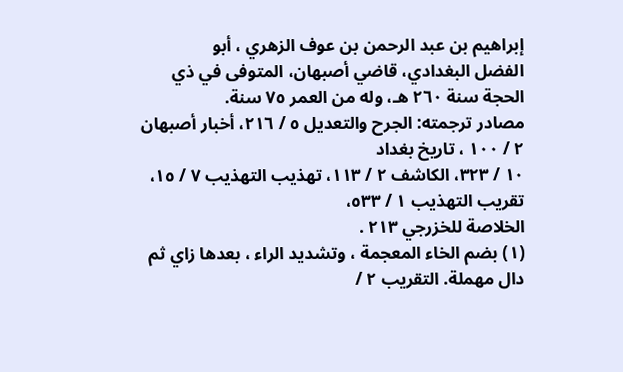إبراهيم بن عبد الرحمن بن عوف الزهري ، أبو
الفضل البغدادي، قاضي أصبهان، المتوفى في ذي الحجة سنة ٢٦٠ هـ، وله من العمر ٧٥ سنة.
مصادر ترجمته: الجرح والتعديل ٥ / ٢١٦، أخبار أصبهان ٢ / ١٠٠ ، تاريخ بغداد
١٠ / ٣٢٣، الكاشف ٢ / ١١٣، تهذيب التهذيب ٧ / ١٥، تقريب التهذيب ١ / ٥٣٣،
الخلاصة للخزرجي ٢١٣ .
(١) بضم الخاء المعجمة ، وتشديد الراء ، بعدها زاي ثم دال مهملة. التقريب ٢ /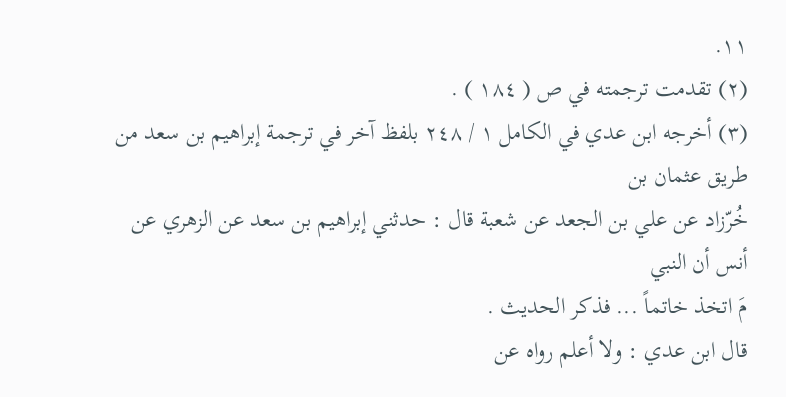١١.
(٢) تقدمت ترجمته في ص ( ١٨٤ ) .
(٣) أخرجه ابن عدي في الكامل ١ / ٢٤٨ بلفظ آخر في ترجمة إبراهيم بن سعد من طريق عثمان بن
خُرّزاد عن علي بن الجعد عن شعبة قال : حدثني إبراهيم بن سعد عن الزهري عن أنس أن النبي
مَ اتخذ خاتماً ... فذكر الحديث .
قال ابن عدي : ولا أعلم رواه عن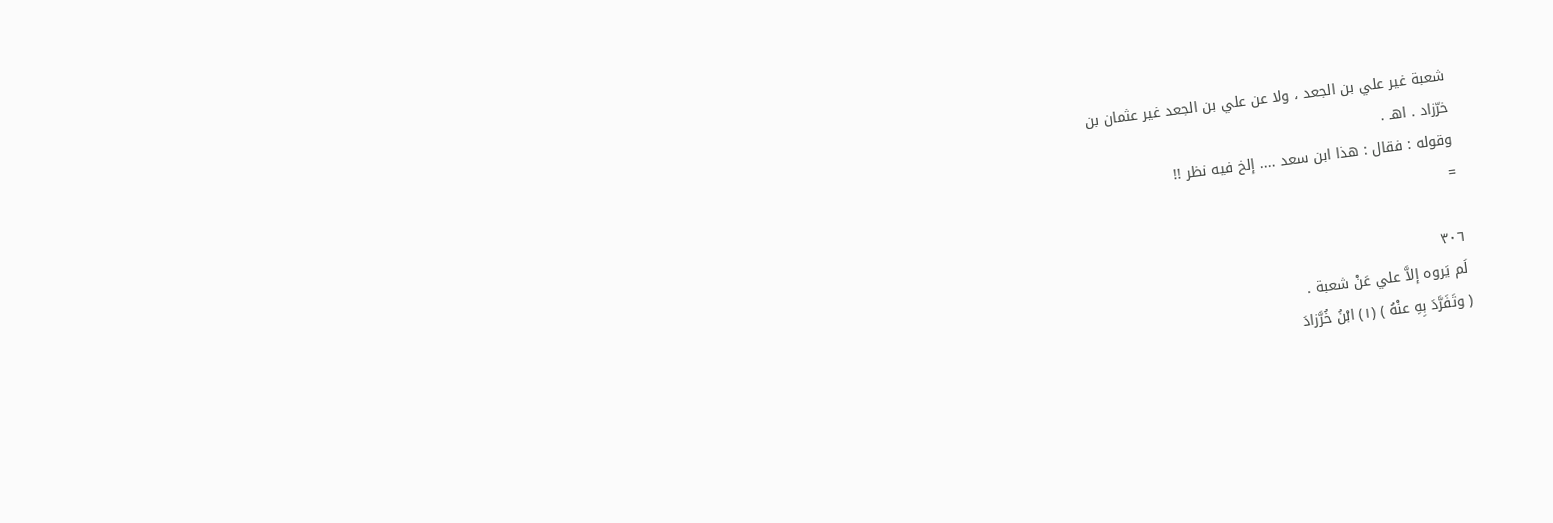شعبة غير علي بن الجعد ، ولا عن علي بن الجعد غير عثمان بن
خرّزاد . اهـ .
وقوله : فقال : هذا ابن سعد .... إلخ فيه نظر !!
=

٣٠٦
لَم يَروه إلاَّ علي عَنْ شعبة .
( وتَفَرَّدَ بِهِ عنْهُ ) (١) ابْنُ خُرَّزادَ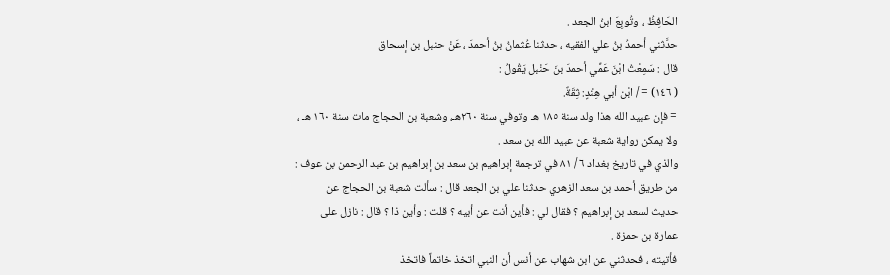الحَافِظُ ، وتُوبِعَ ابنُ الجعد .
حدَّثني أحمدُ بنُ علي الفقيه ، حدثنا عُثمانُ بنُ أحمدَ ، عَنْ حنبل بن إسحاق
قال : سَمِعْتُ ابْنَ عَمِّي أحمدَ بنَ حَنْبل يَقُولُ :
( ١٤٦) = / ابْن أبي هِنْدٍ: ثِقَةٌ.
= فإن عبيد الله هذا ولد سنة ١٨٥ هـ وتوفي سنة ٢٦٠هـ، وشعبة بن الحجاج مات سنة ١٦٠ هـ ،
ولا يمكن رواية شعبة عن عبيد الله بن سعد .
والذي في تاريخ بغداد ٦ / ٨١ في ترجمة إبراهيم بن سعد بن إبراهيم بن عبد الرحمن بن عوف :
من طريق أحمد بن سعد الزهري حدثنا علي بن الجعد قال : سألت شعبة بن الحجاج عن
حديث لسعد بن إبراهيم ؟ فقال لي : فأين أنت عن أبيه ؟ قلت : وأين ذا ؟ قال : نازل على
عمارة بن حمزة .
فأتيته ، فحدثني عن ابن شهاب عن أنس أن النبي اتخذ خاتماً فاتخذ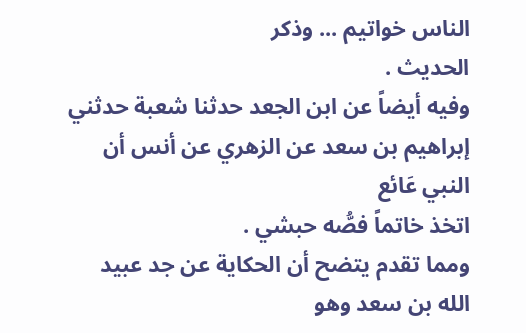الناس خواتيم ... وذكر
الحديث .
وفيه أيضاً عن ابن الجعد حدثنا شعبة حدثني إبراهيم بن سعد عن الزهري عن أنس أن النبي عَائع
اتخذ خاتماً فصُّه حبشي .
ومما تقدم يتضح أن الحكاية عن جد عبيد الله بن سعد وهو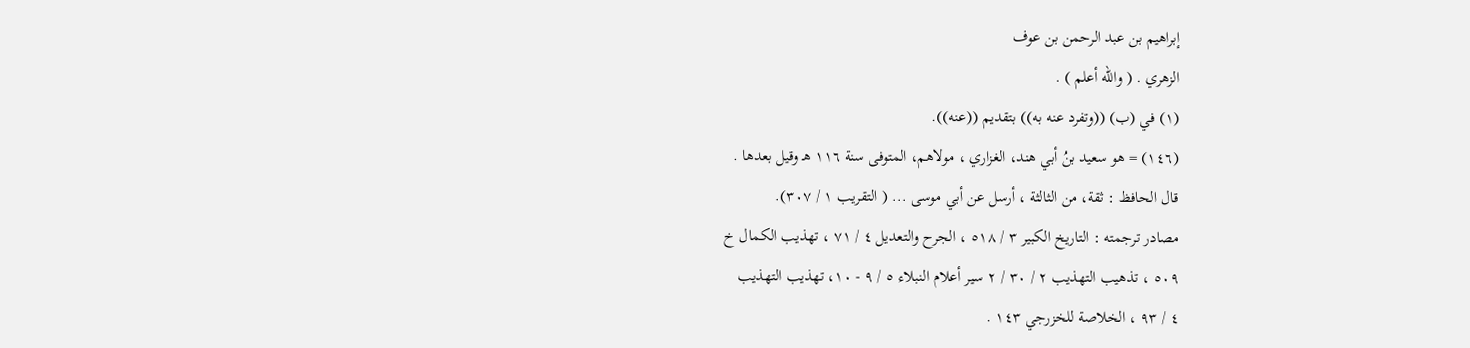إبراهيم بن عبد الرحمن بن عوف
الزهري . ( والله أعلم ) .
(١) في (ب) ((وتفرد عنه به)) بتقديم ((عنه)).
(١٤٦) = هو سعيد بنُ أبي هند، الغزاري ، مولاهم، المتوفى سنة ١١٦ هـ وقيل بعدها .
قال الحافظ : ثقة، من الثالثة ، أرسل عن أبي موسى ... ( التقريب ١ / ٣٠٧).
مصادر ترجمته : التاريخ الكبير ٣ / ٥١٨ ، الجرح والتعديل ٤ / ٧١ ، تهذيب الكمال خ
٥٠٩ ، تذهيب التهذيب ٢ / ٣٠ / ٢ سير أعلام النبلاء ٥ / ٩ - ١٠، تهذيب التهذيب
٤ / ٩٣ ، الخلاصة للخزرجي ١٤٣ .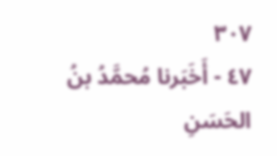٣٠٧
٤٧ - أَخَبَرنا مُحمَّدُ بنُ الحَسَنِ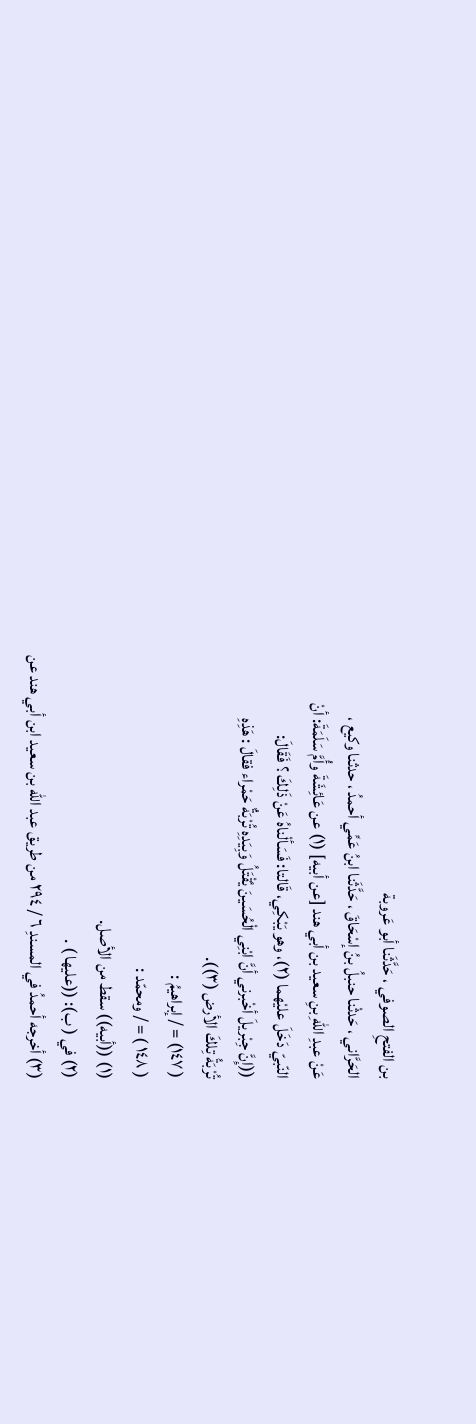بن الفتحِ الصوفي ، حَدَّثَنا أبو عَروبة
الحَرَّاني ، حَدثْنا حنبلُ بنُ إسْحَاقَ ، حَدَّثَنا ابنُ عَمِّي أحمدُ ، حدثنا وكيع ،
عَنْ عبدِ اللهِ بنِ سعيد بن أبي هند [عن أبيه] (١) عن عَائِشَةَ وأُمَّ سَلَمَةَ: أنْ
النّبيّ دَخَلَ عليْهما (٢)، وهو يَبْكِي، قَالتا: فَسَألْناهُ عَنْ ذَلِكَ ؟ فَقَالَ:
((إِنَّ جِبْريلَ أخْبرني أنَّ ابْنِي الْحُسَينَ يُقْتَلُ وَبِيَدِهِ تُرْبَةٌ حَمْراء فقالَ : هَذِهِ
تُرْبَةُ تِلكَ الأرض (٣)).
( ١٤٧) = / إبراهيمُ :
( ١٤٨ ) = / ومحمّد :
(١) ((أبيه)) سقط من الأصل.
(٢) في ( ب): ((عليها ) .
(٣) أخرجه أحمدُ في المسندِ ٦ / ٢٩٤ من طريق عبد الله بن سعيد ابن أبي هند عن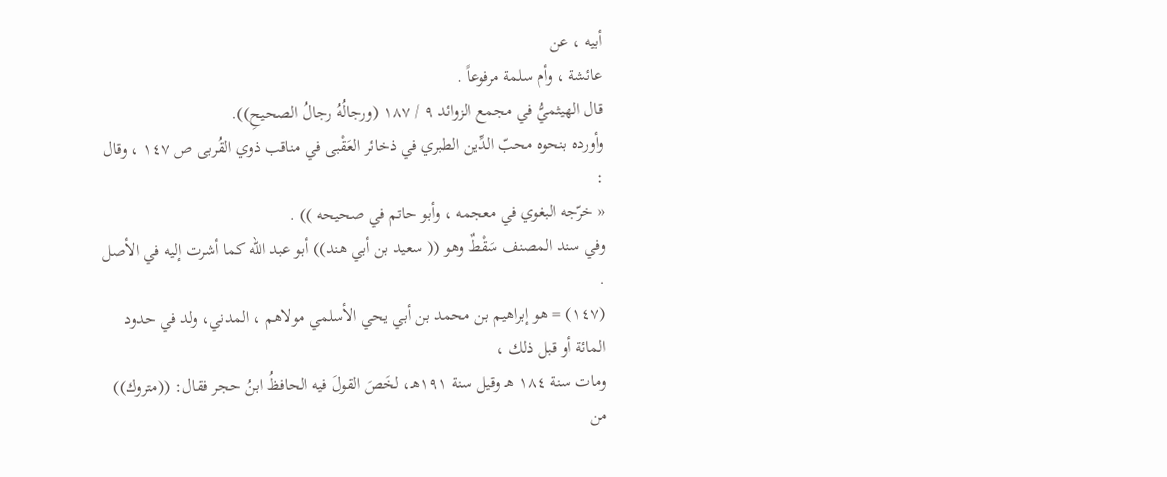أبيه ، عن
عائشة ، وأم سلمة مرفوعاً .
قال الهيثميُّ في مجمع الزوائد ٩ / ١٨٧ (ورجالُهُ رجالُ الصحيحِ)).
وأورده بنحوه محبّ الدِّين الطبري في ذخائر العَقْبى في مناقب ذوي القُربى ص ١٤٧ ، وقال :
« خرّجه البغوي في معجمه ، وأبو حاتم في صحيحه )) .
وفي سند المصنف سَقْطٌ وهو (( سعيد بن أبي هند)) أبو عبد الله كما أشرت إليه في الأصل .
(١٤٧) = هو إبراهيم بن محمد بن أبي يحي الأسلمي مولاهم ، المدني، ولد في حدود المائة أو قبل ذلك ،
ومات سنة ١٨٤ هـ وقيل سنة ١٩١هـ، لخَصَ القولَ فيه الحافظُ ابنُ حجر فقال: ((متروك))
من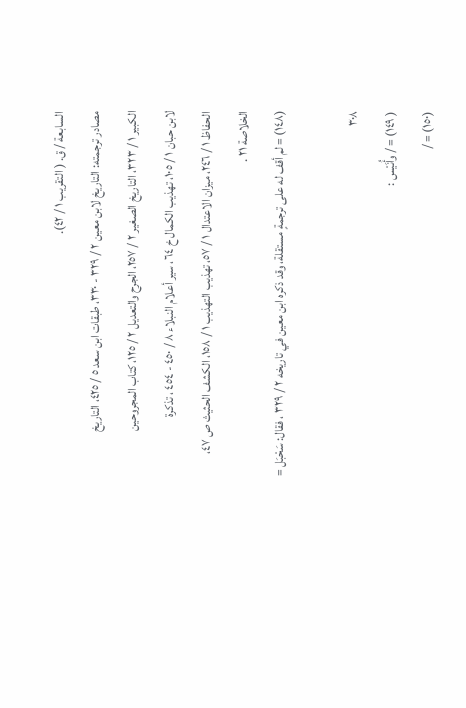السابعة / ق. ( التقريب ١ / ٤٢).
مصادر ترجمته: التاريخ لابن معين ٢ / ٣٢٩ - ٣٣٠، طبقات ابن سعد ٥ / ٤٢٥، التاريخ
الكبير ١ / ٣٢٣، التاريخ الصغير ٢ / ٢٥٧، الجرح والتعديل ٢ / ١٢٥، كتاب المجروحين
لابن حبان ١ / ١٠٥، تهذيب الكمال خ ٦٤، سير أعلام النبلاء ٨ / ٤٥٠ - ٤٥٤ ، تذكرة
الحفاظ ١ / ٢٤٦، ميزان الاعتدال ١ / ٥٧، تهذيب التهذيب ١ / ١٥٨، الكشف الحثيث ص ٤٧،
الخلاصة ٢١ .
(١٤٨) = لم أقف له على ترجمةٍ مستقلة، وقد ذكره ابن معين في تاريخه ٢ / ٣٢٩ ، فقال: سَحْبَل =

٣٠٨
( ١٤٩) = / وأُنَيْس :
(١٥٠) = /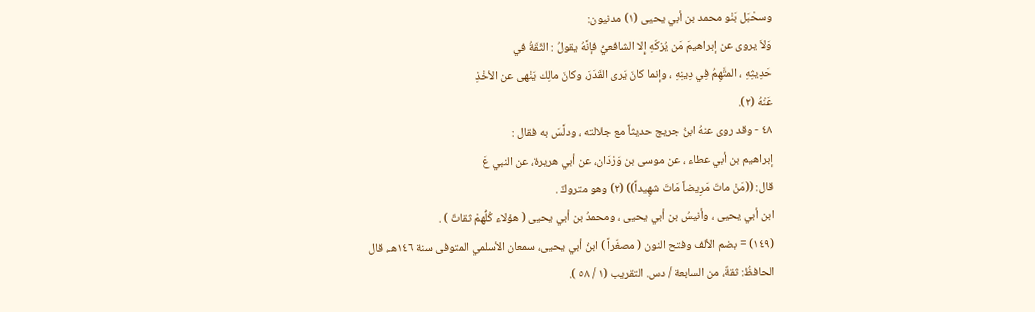وسحْبَل بَنْو محمد بن أبي يحيى (١) مدنيون:
وَلاَ يروى عن إبراهيمَ مَن يُزكّهِ إِلا الشافعيُّ فإنَّهُ يقولُ : الثّقَةُ في
حَدِيثِهِ ، المتَّهِمُ فِي دِينِهِ ، وإنما كانَ يَرى القَدَرَ، وكانَ مالِك يَنْهى عن الأخْذِ
عَنْهُ (٢).
٤٨ - وقد روى عنهُ ابنُ جريج حديثاً مع جلالته ، ودلَّسَ به فقال :
إبراهيم بن أبي عطاء ، عن موسى بن وَرْدَان، عن أبي هريرة، عن النبي عَ
قال: ((مَنْ ماتَ مَرِيضاً مَاتَ شهِيداً)) (٢) وهو متروكٌ .
ابن أبي يحيى ، وأنيسُ بن أبي يحيى ، ومحمدُ بن أبي يحيى ( هؤلاء كُلُّهمْ ثقاتٌ ) .
(١٤٩) = بضم الألف وفتح النون ( مصغّراً ) ابنُ أبي يحيى، سمعان الأسلمي المتوفى سنة ١٤٦هـ، قال
الحافظُ: ثقةٌ، من السابعة / دس. التقريب (١ / ٥٨ ).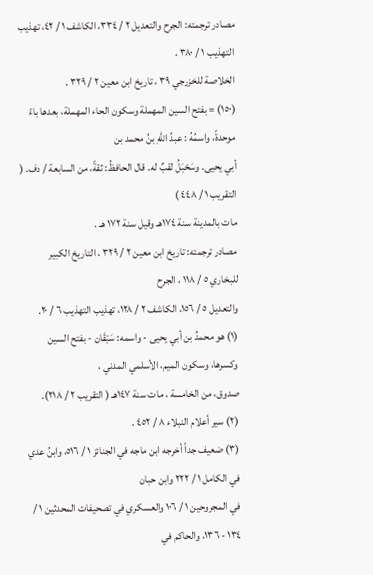مصادر ترجمته: الجرح والتعديل ٢ / ٣٣٤، الكاشف ١ / ٤٢، تهذيب التهذيب ١ / ٣٨٠ ،
الخلاصة للخزرجي ٣٩ ، تاريخ ابن معين ٢ / ٣٢٩ .
(١٥٠) = بفتح السين المهملة وسكون الحاء المهملة، بعدها باءً موحدةً، واسمُهُ : عبدُ اللهِ بنُ محمد بن
أبي يحيى. وسَحْبَلُ لقبٌ له. قال الحافظُ: ثقةً، من السابعة / دف. ( التقريب ١ / ٤٤٨ )
مات بالمدينة سنة ١٧٤هـ وقيل سنة ١٧٢ هـ .
مصادر ترجمته: تاريخ ابن معين ٢ / ٣٢٩ ، التاريخ الكبير للبخاري ٥ / ١١٨ ، الجرح
والتعديل ٥ / ١٥٦، الكاشف ٢ / ١٢٨، تهذيب التهذيب ٦ / ٢٠.
(١) هو محمدُ بن أبي يحيى - واسمه: سَبْقَان - بفتح السين وكسرها، وسكون الميم، الأسلمي المدني ،
صدوق، من الخامسة ، مات سنة ١٤٧هـ ( التقريب ٢ / ٢١٨).
(٢) سير أعلام النبلاء ٨ / ٤٥٢ .
(٣) ضعيف جداً أخرجه ابن ماجه في الجنائز ١ / ٥١٦، وابنُ عدي في الكامل ١ / ٢٢٢ وابن حبان
في المجروحين ١ / ١٠٦ والعسكري في تصحيفات المحدثين ١ / ١٣٤ - ١٣٦، والحاكم في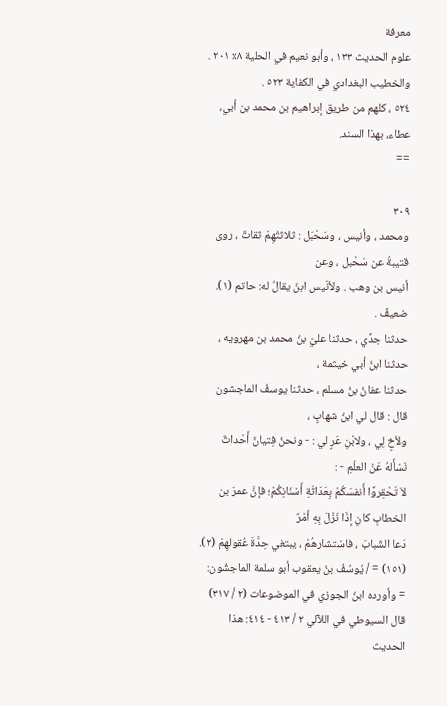معرفة
علوم الحديث ١٣٣ ، وأبو نعيم في الحلية ٨٪ ٢٠١ . والخطيب البغدادي في الكفاية ٥٢٣ .
٥٢٤ ، كلهم من طريق إبراهيم بن محمد بن أبي، عطاء، بهذا السند.
==

٣٠٩
ومحمد ، وأنيس ، وسَحْبَل : ثلاثتُهِمْ ثقاتٌ ، روى قتيبةُ عن سَحْبل ، وعن
أنيس بن وهب . ولأنّيس ابنّ يقالُ له: حاتم (١). ضعيفٌ .
حدثنا جدِّي ، حدثنا عليّ بنُ محمد بن مهرويه ، حدثنا ابنُ أبي خيثمة ،
حدثنا عفانُ بنُ مسلم ، حدثنا يوسفُ الماجشون قال : قال لي ابنُ شهابٍ ،
ولأخٍ لِي ، ولابْنِ عَرٍ لي : - ونحنُ فِتيانٌ أَحْداثٌ نَسْأَلهُ عَنْ العلْمِ - :
لاَ تَحْقِروًا أَنفسَكُمْ بِعَدَاثَةِ أَسْنَانِكُمْ؛ فإنَّ عمرَ بن الخطابِ كانِ إذَا نَزْلَ بِهِ أمْرٌ
دَعا الشَبابَ ، فاسْتشارهُمْ ، يبتغي حِدَّةَ عُقولهِمْ (٢).
(١٥١) = / يُوسُفُ بنُ يعقوب أبو سلمة الماجشُون:
= وأورده ابنُ الجوزي في الموضوعات (٢ / ٣١٧) قال السيوطي في اللآلي ٢ / ٤١٣ - ٤١٤: هذا
الحديث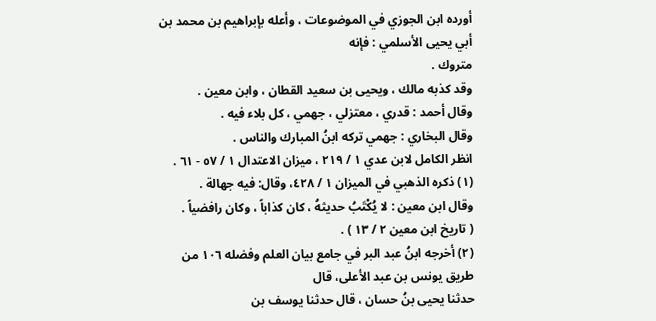أورده ابن الجوزي في الموضوعات ، وأعله بإبراهيم بن محمد بن أبي يحيى الأسلمي : فإنه
متروك .
وقد كذبه مالك ، ويحيى بن سعيد القطان ، وابن معين .
وقال أحمد : قدري ، معتزلي ، جهمي ، كل بلاء فيه .
وقال البخاري : جهمي تركه ابنُ المبارك والناس .
انظر الكامل لابن عدي ١ / ٢١٩ ، ميزان الاعتدال ١ / ٥٧ - ٦١ .
(١) ذكره الذهبي في الميزان ١ / ٤٢٨، وقال: فيه جهالة .
وقال ابن معين : لا يُكْتَبُ حديثهُ ، كان كذاباً ، وكان رافضياً .
( تاريخ ابن معين ٢ / ١٣ ) .
(٢) أخرجه ابنُ عبد البر في جامع بيان العلم وفضله ١٠٦ من طريق يونس بن عبد الأعلى، قال
حدثنا يحيى بنُ حسان ، قال حدثنا يوسف بن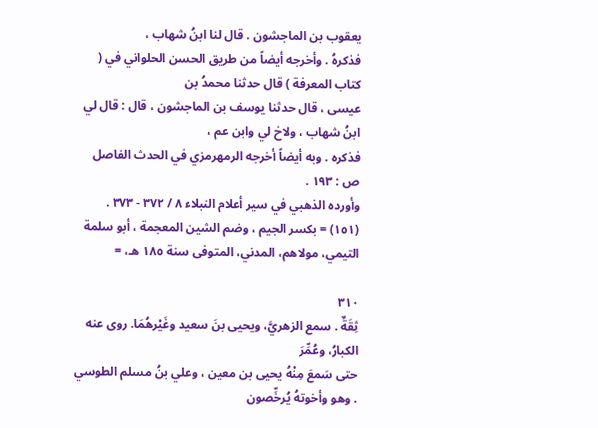يعقوب بن الماجشون . قال لنا ابنُ شهاب ،
فذكرهُ . وأخرجه أيضاً من طريق الحسن الحلواني في ( كتاب المعرفة ) قال حدثنا محمدُ بن
عيسى ، قال حدثنا يوسف بن الماجشون ، قال : قال لي ابنُ شهاب ، ولاخ لي وابن عم ،
فذكره . وبه أيضاً أخرجه الرمهرمزي في الحدث الفاصل ص : ١٩٣ .
وأورده الذهبي في سير أعلام النبلاء ٨ / ٣٧٢ - ٣٧٣ .
(١٥١) = بكسر الجيم ، وضم الشين المعجمة ، أبو سلمة التيمي، مولاهم، المدني، المتوفى سنة ١٨٥ هـ، =

٣١٠
ثِقَةٌ . سمع الزهريَّ، ويحيى بنَ سعيد وغَيْرهُمَا. روى عنه الكبارُ، وعُمِّرَ
حتى سَمعَ مِنْهُ يحيى بن معين ، وعلي بنُ مسلم الطوسي . وهو وأخوتهُ يُرخِّصون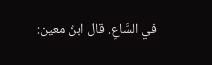في السَّاعِ. قال ابنُ معين: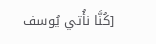[كُنَّا نأُتي يُوسف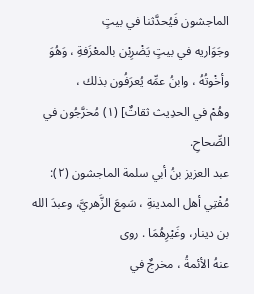الماجشون فَيُحدَّثنا في بيتٍ
وجَوَاريه في بيتٍ يَضْرِبْن بالمعْزَفةِ ، وَهُوَ وأخْوتُهُ ، وابنُ عمِّه يُعرَفُون بذلك ،
وهُمْ في الحدِيث ثقاتٌ] (١) مُخرَّجُون في الصِّحاحِ.
عبد العزيز بنُ أبي سلمة الماجشون (٢):
مُفْتِي أهل المدينةِ ، سَمِعَ الزَّهريَّ، وعبدَ الله بن دينار، وغَيْرِهُمَا . روى
عنهُ الأئمةُ ، مخرجٌ في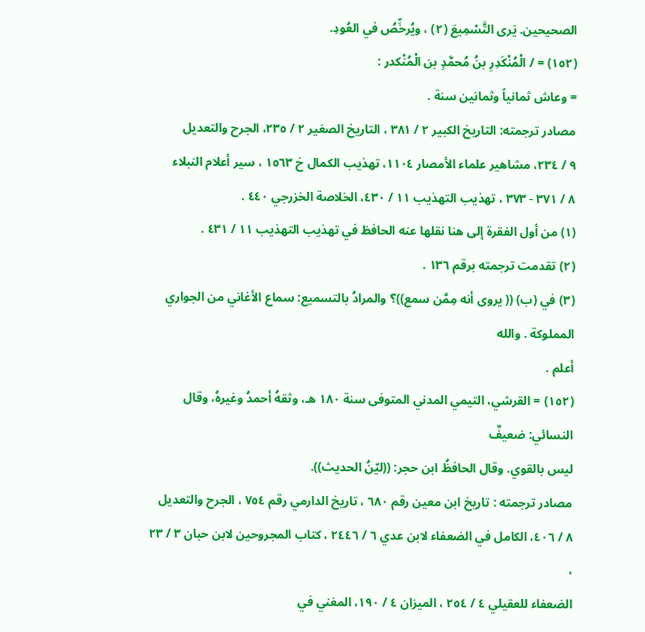الصحيحين. يَرى التَّسْمِيعَ (٢) ، ويُرخِّصُ في العُودِ.
(١٥٢) = / الْمُنْكَدِرِ بنُ مُحمَّدٍ بن الْمُنْكدر :
= وعاش ثمانياً وثمانين سنة .
مصادر ترجمته: التاريخ الكبير ٢ / ٣٨١ ، التاريخ الصغير ٢ / ٢٣٥، الجرح والتعديل
٩ / ٢٣٤، مشاهير علماء الأمصار ١١٠٤، تهذيب الكمال خ ١٥٦٣ ، سير أعلام النبلاء
٨ / ٣٧١ - ٣٧٣ ، تهذيب التهذيب ١١ / ٤٣٠، الخلاصة الخزرجي ٤٤٠ .
(١) من أول الفقرة إلى هنا نقلها عنه الحافظ في تهذيب التهذيب ١١ / ٤٣١ .
(٢) تقدمت ترجمته برقم ١٣٦ .
(٣) في (ب) (( يروى أنه مِمَّن سمع))؟ والمرادُ بالتسميع: سماع الأغاني من الجواري المملوكة . والله
أعلم .
(١٥٢) = القرشي، التيمي المدني المتوفى سنة ١٨٠ هـ، وثقهُ أحمدُ وغيرهُ، وقال النسائي: ضعيفٌ
ليس بالقوي. وقال الحافظُ ابن حجر: ((ليّنُ الحديث)).
مصادر ترجمته : تاريخ ابن معين رقم ٦٨٠ ، تاريخ الدارمي رقم ٧٥٤ ، الجرح والتعديل
٨ / ٤٠٦، الكامل في الضعفاء لابن عدي ٦ / ٢٤٤٦ ، كتاب المجروحين لابن حبان ٣ / ٢٣ ،
الضعفاء للعقيلي ٤ / ٢٥٤ ، الميزان ٤ / ١٩٠، المغني في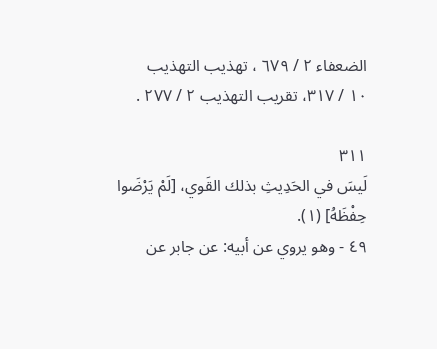الضعفاء ٢ / ٦٧٩ ، تهذيب التهذيب
١٠ / ٣١٧، تقريب التهذيب ٢ / ٢٧٧ .

٣١١
لَيسَ في الحَدِيثِ بذلك القَوي، [لَمْ يَرْضَوا حِفْظَهُ] (١).
٤٩ - وهو يروي عن أبيه: عن جابر عن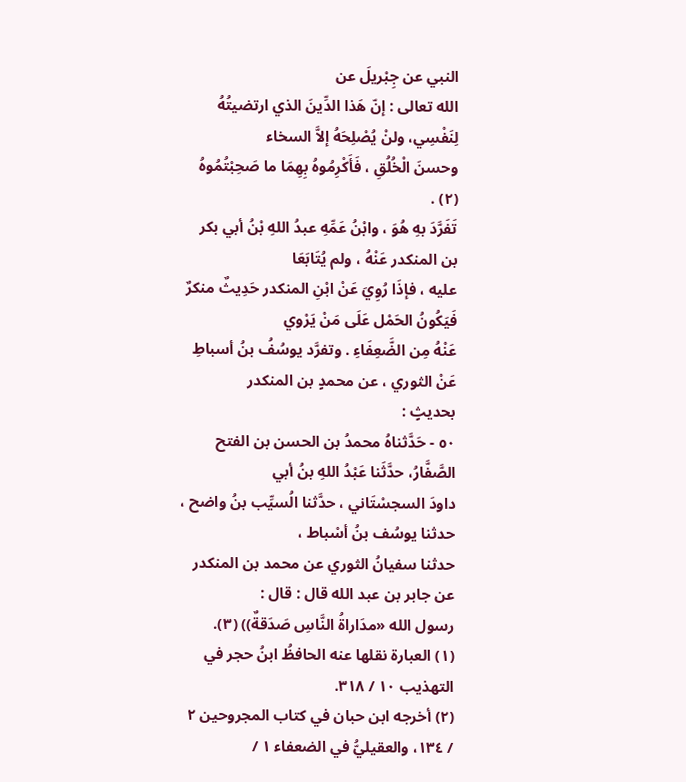النبي عن جِبْريلَ عن
الله تعالى : إنّ هَذا الدِّينَ الذي ارتضيتُهُ لِنَفْسِي، ولنْ يُصْلِحَهُ إلاَّ السخاء
وحسنَ الْخُلُقِ ، فَأَكْرِمُوهُ بِهِمَا ما صَحِبْتُمُوهُ (٢) .
تَفَرَّدَ بهِ هُوَ ، وابْنُ عَمِّهِ عبدُ اللهِ بْنُ أبي بكر بن المنكدر عَنْهُ ، ولم يُتَابَعَا
عليه ، فإذَا رُوِيَ عَنْ ابْنِ المنكدر حَدِيثٌ منكرٌ فَيَكُونُ الحَمْل عَلَى مَنْ يَرْوي
عَنْهُ مِن الضَّعِفَاءِ . وتفرَّد يوسُفُ بنُ أسباطِ عَنْ الثوري ، عن محمدٍ بن المنكدر
بحديثٍ :
٥٠ - حَدَّثناهُ محمدُ بن الحسن بن الفتح الصَّفَّارُ، حدَّثَنا عَبْدُ اللهِ بنُ أبي
داودَ السجسْتَاني ، حدَّثنا الُسيِّب بنُ واضح ، حدثنا يوسُف بنُ أسْباط ،
حدثنا سفيانُ الثوري عن محمد بن المنكدر عن جابر بن عبد الله قال : قال :
رسول الله «مدَاراةُ النَّاسِ صَدَقةٌ)) (٣).
(١) العبارة نقلها عنه الحافظُ ابنُ حجر في التهذيب ١٠ / ٣١٨.
(٢) أخرجه ابن حبان في كتاب المجروحين ٢ / ١٣٤، والعقيليُّ في الضعفاء ١ /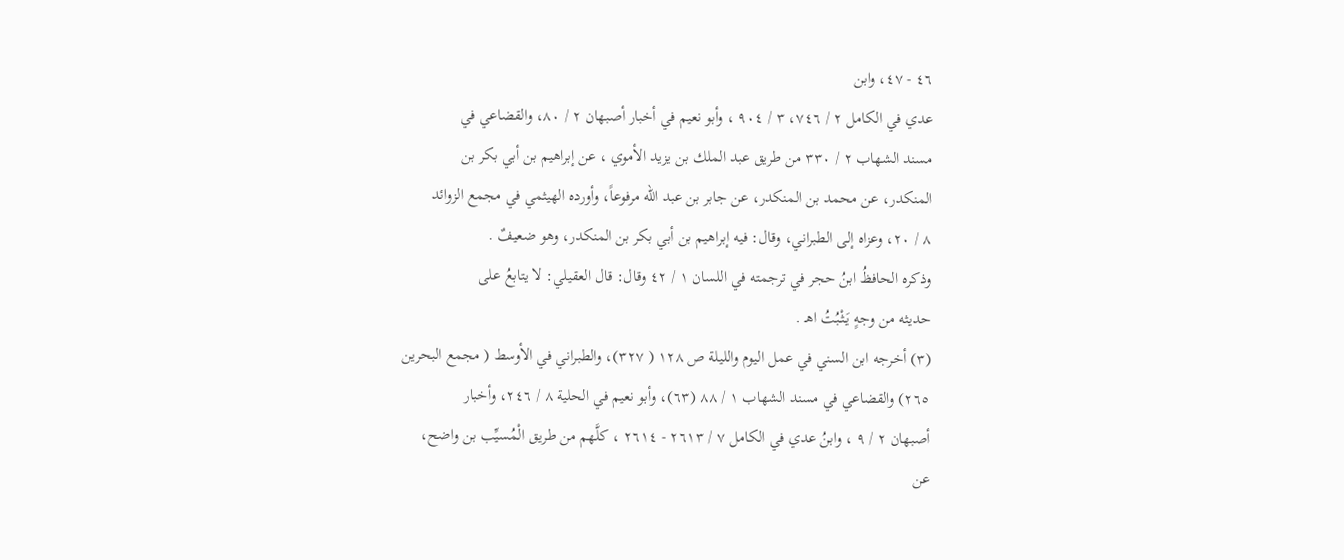٤٦ - ٤٧، وابن
عدي في الكامل ٢ / ٧٤٦، ٣ / ٩٠٤ ، وأبو نعيم في أخبار أصبهان ٢ / ٨٠، والقضاعي في
مسند الشهاب ٢ / ٣٣٠ من طريق عبد الملك بن يزيد الأموي ، عن إبراهيم بن أبي بكر بن
المنكدر، عن محمد بن المنكدر، عن جابر بن عبد الله مرفوعاً، وأورده الهيثمي في مجمع الزوائد
٨ / ٢٠، وعزاه إلى الطبراني، وقال: فيه إبراهيم بن أبي بكر بن المنكدر، وهو ضعيفٌ .
وذكره الحافظُ ابنُ حجر في ترجمته في اللسان ١ / ٤٢ وقال: قال العقيلي: لا يتابعُ على
حديثه من وجهٍ يَثْبُتُ اهـ .
(٣) أخرجه ابن السني في عمل اليوم والليلة ص ١٢٨ ( ٣٢٧)، والطبراني في الأوسط ( مجمع البحرين
٢٦٥) والقضاعي في مسند الشهاب ١ / ٨٨ (٦٣)، وأبو نعيم في الحلية ٨ / ٢٤٦، وأخبار
أصبهان ٢ / ٩ ، وابنُ عدي في الكامل ٧ / ٢٦١٣ - ٢٦١٤ ، كلَّهم من طريق الْمُسيِّب بن واضح،
عن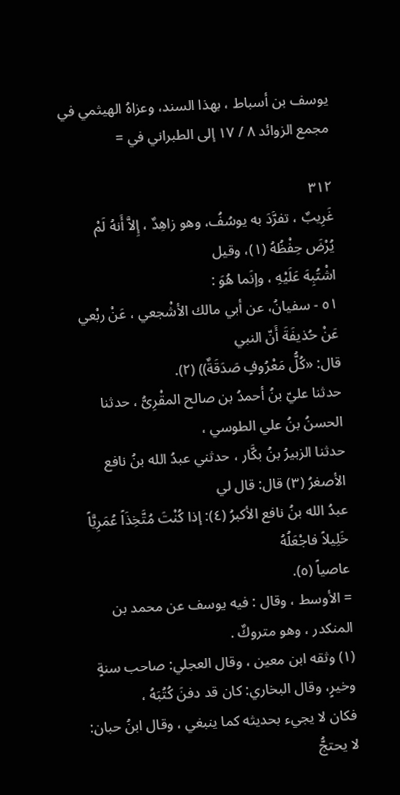يوسف بن أسباط ، بهذا السند، وعزاهُ الهيثمي في مجمع الزوائد ٨ / ١٧ إلى الطبراني في =

٣١٢
غَرِيبٌ ، تفرَّدَ به يوسُفُ، وهو زاهِدٌ ، إِلاَّ أَنهُ لَمْ يُرْضَ حِفْظُهُ (١)، وقيل
اشْتُبِهَ عَلَيْهِ ، وإنَما هُوَ :
٥١ - سفيانُ، عن أبي مالك الأشْجعي ، عَنْ ربْعي عَنْ حُذيفَةَ أَنّ النبي
قال: «كُلُّ مَعْرُوفٍ صَدَقَةٌ)) (٢).
حدثنا عليّ بنُ أحمدُ بن صالح المقْرِىُّ ، حدثنا الحسنُ بنُ علي الطوسي ،
حدثنا الزبيرُ بنُ بكَّار ، حدثني عبدُ الله بنُ نافع الأصغرُ (٣) قال: قال لي
عبدُ الله بنُ نافع الأكبرُ (٤): إذا كُنْتَ مُتَّخِذَاً عُمَرِيَّاً خَلِيلاً فاجْعَلُهُ
عاصياً (٥).
= الأوسط ، وقال : فيه يوسف عن محمد بن المنكدر ، وهو متروكٌ .
(١) وثقه ابن معين ، وقال العجلي: صاحب سنةٍ وخيرٍ، وقال البخاري: كان قد دفنَ كُتُبَهُ ،
فكان لا يجيء بحديثه كما ينبغي ، وقال ابنُ حبان: لا يحتجُّ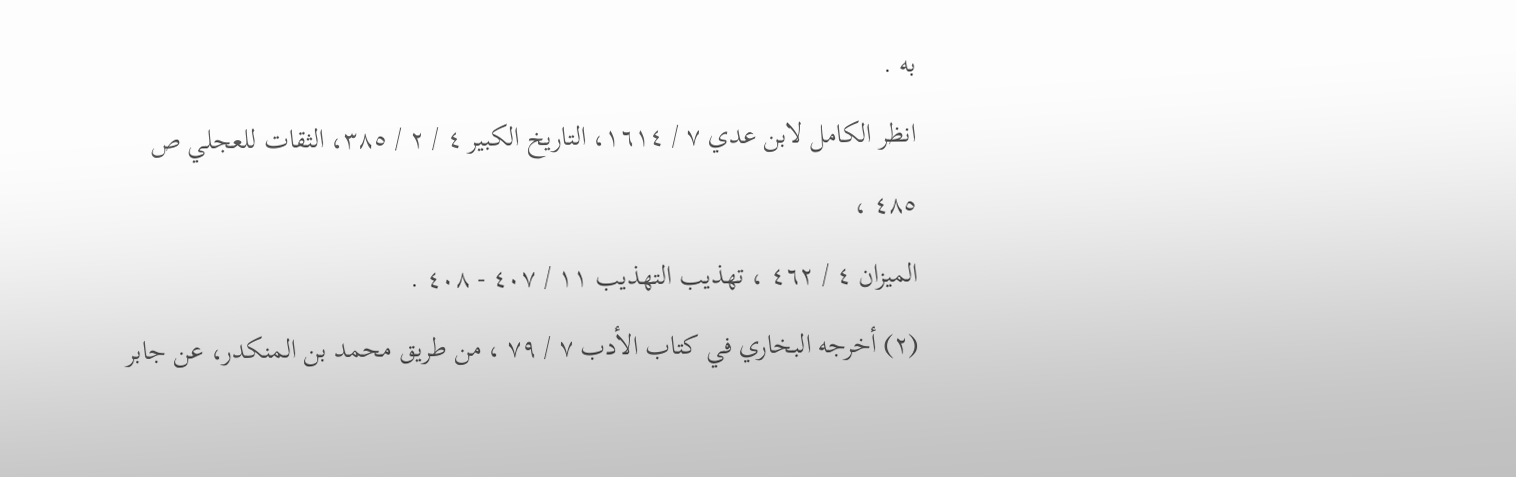به .
انظر الكامل لابن عدي ٧ / ١٦١٤، التاريخ الكبير ٤ / ٢ / ٣٨٥، الثقات للعجلي ص ٤٨٥ ،
الميزان ٤ / ٤٦٢ ، تهذيب التهذيب ١١ / ٤٠٧ - ٤٠٨ .
(٢) أخرجه البخاري في كتاب الأدب ٧ / ٧٩ ، من طريق محمد بن المنكدر، عن جابر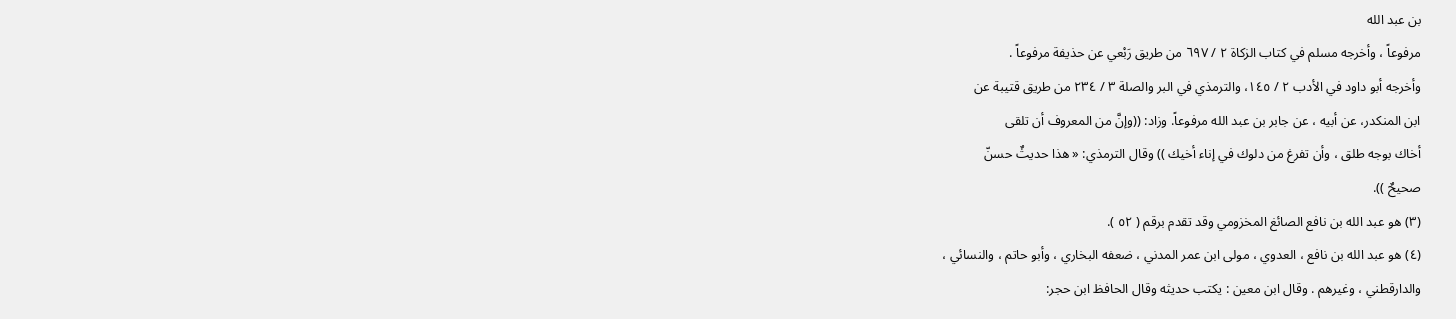بن عبد الله
مرفوعاً ، وأخرجه مسلم في كتاب الزكاة ٢ / ٦٩٧ من طريق رَبْعي عن حذيفة مرفوعاً .
وأخرجه أبو داود في الأدب ٢ / ١٤٥، والترمذي في البر والصلة ٣ / ٢٣٤ من طريق قتيبة عن
ابن المنكدر، عن أبيه ، عن جابر بن عبد الله مرفوعاً. وزاد: ((وإنَّ من المعروف أن تلقى
أخاك بوجه طلق ، وأن تفرغ من دلوك في إناء أخيك )) وقال الترمذي: « هذا حديثٌ حسنّ
صحيحٌ )).
(٣) هو عبد الله بن نافع الصائغ المخزومي وقد تقدم برقم ( ٥٢ ).
(٤) هو عبد الله بن نافع ، العدوي ، مولى ابن عمر المدني ، ضعفه البخاري ، وأبو حاتم ، والنسائي ،
والدارقطني ، وغيرهم . وقال ابن معين : يكتب حديثه وقال الحافظ ابن حجر: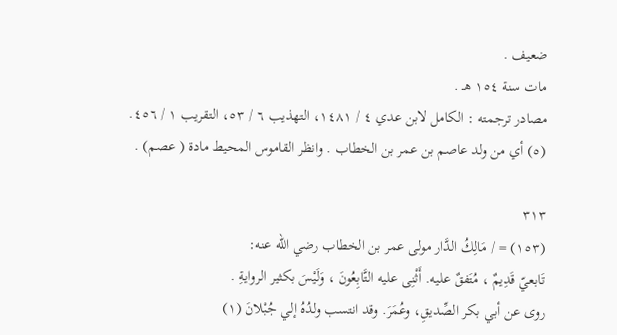ضعيف .
مات سنة ١٥٤ هـ .
مصادر ترجمته : الكامل لابن عدي ٤ / ١٤٨١، التهذيب ٦ / ٥٣، التقريب ١ / ٤٥٦.
(٥) أي من ولد عاصم بن عمر بن الخطاب . وانظر القاموس المحيط مادة ( عصم) .

٣١٣
(١٥٣) = / مَالِكُ الدَّار مولى عمر بن الخطاب رضي الله عنه:
تَابعيّ قَدِيمٌ ، مُتَفقٌ عليه. أَثْنِى عليه التَّابِعُونَ ، وَلَيْسَ بكثير الروايةِ .
روى عن أبي بكر الصِّديقِ، وعُمَرَ. وقد انتسب ولدُهُ إلي جُبْلانَ (١)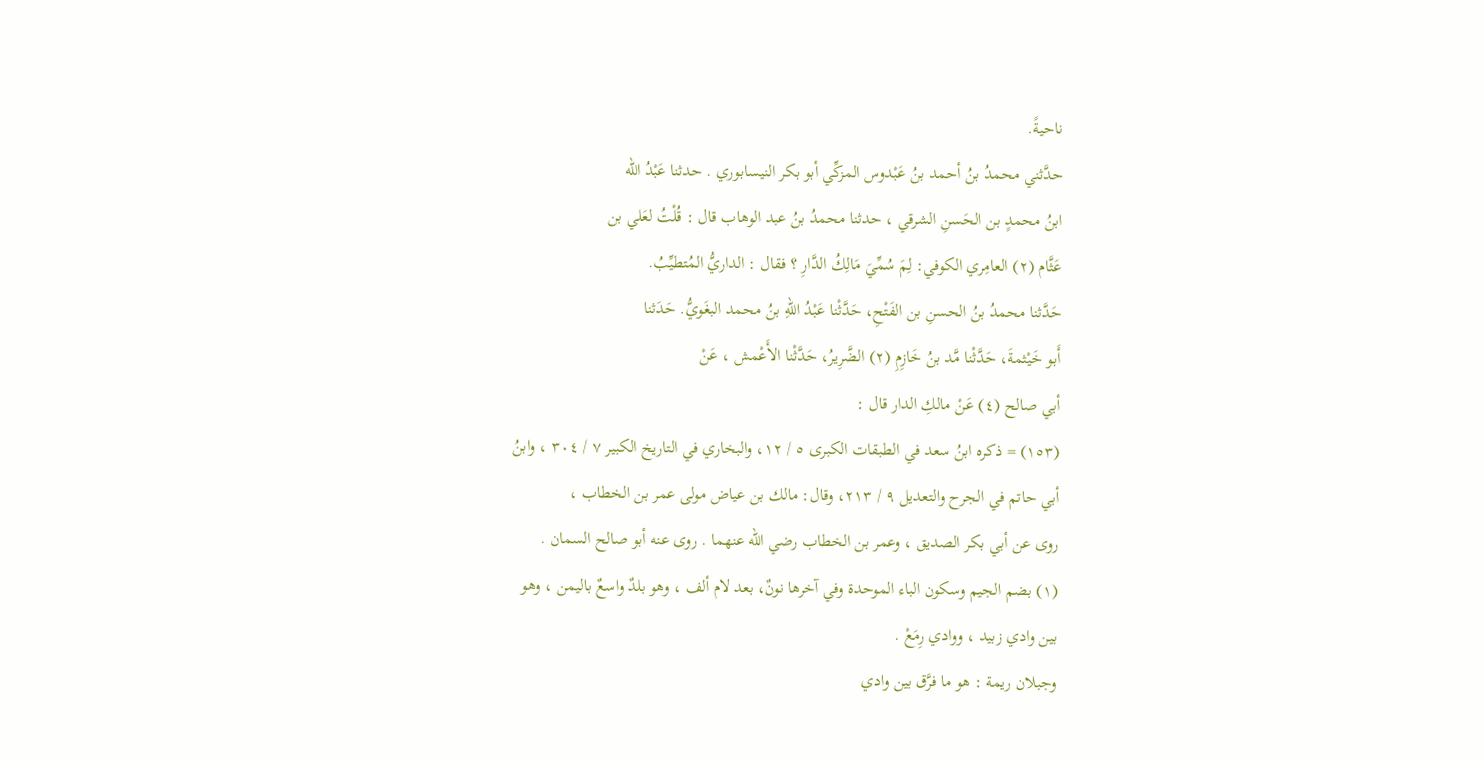ناحيةً.
حدَّثني محمدُ بنُ أحمد بنُ عَبْدوس المزكِّي أبو بكر النيسابوري . حدثنا عَبْدُ الله
ابنُ محمدٍ بن الحَسنِ الشرقي ، حدثنا محمدُ بنُ عبد الوهاب قال : قُلْتُ لعَلي بن
عَثَّام (٢) العامِري الكوفي: لِمَ سُمِّيَ مَالِكُ الدَّارِ ؟ فقال : الداريُّ المُتطيِّبُ.
حَدَّثنا محمدُ بنُ الحسنِ بن الفَتْحِ، حَدَّثْنا عَبْدُ اللهِ بنُ محمد البغَويُّ. حَدَثنا
أَبو خَيْثمةَ، حَدَّثْنا مَّد بنُ خَازِمِ (٢) الضَّرِيرُ، حَدَّثْنا الأَعْمش ، عَنْ
أبي صالح (٤) عَنْ مالكِ الدار قال :
(١٥٣) = ذكره ابنُ سعد في الطبقات الكبرى ٥ / ١٢، والبخاري في التاريخ الكبير ٧ / ٣٠٤ ، وابنُ
أبي حاتم في الجرح والتعديل ٩ / ٢١٣، وقال: مالك بن عياض مولى عمر بن الخطاب ،
روى عن أبي بكر الصديق ، وعمر بن الخطاب رضي الله عنهما . روى عنه أبو صالح السمان .
(١) بضم الجيم وسكون الباء الموحدة وفي آخرها نونٌ، بعد لام ألف ، وهو بلدٌ واسعٌ باليمن ، وهو
بين وادي زبيد ، ووادي رِمَعْ .
وجبلان ريمة : هو ما فرَّق بين وادي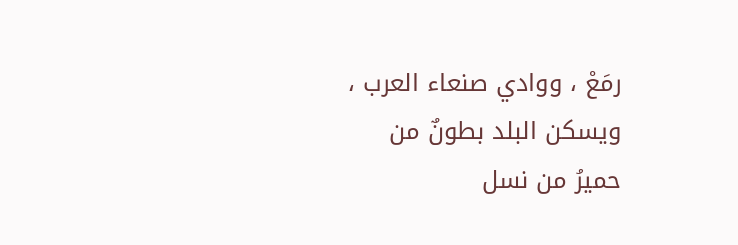رمَعْ ، ووادي صنعاء العرب ، ويسكن البلد بطونٌ من
حميرُ من نسل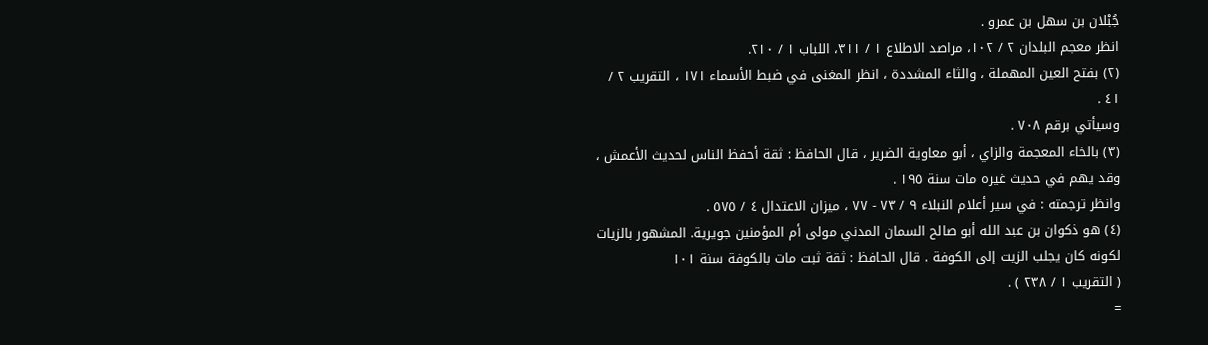جُبْلان بن سهل بن عمرو .
انظر معجم البلدان ٢ / ١٠٢، مراصد الاطلاع ١ / ٣١١، اللباب ١ / ٢١٠.
(٢) بفتح العين المهملة ، والثاء المشددة ، انظر المغنى في ضبط الأسماء ١٧١ ، التقريب ٢ / ٤١ .
وسيأتي برقم ٧٠٨ .
(٣) بالخاء المعجمة والزاي ، أبو معاوية الضرير ، قال الحافظ : ثقة أحفظ الناس لحديث الأعمش ،
وقد يهم في حديث غيره مات سنة ١٩٥ .
وانظر ترجمته : في سير أعلام النبلاء ٩ / ٧٣ - ٧٧ ، ميزان الاعتدال ٤ / ٥٧٥ .
(٤) هو ذكوان بن عبد الله أبو صالح السمان المدني مولى أم المؤمنين جويرية. المشهور بالزيات
لكونه كان يجلب الزيت إلى الكوفة . قال الحافظ : ثقة ثبت مات بالكوفة سنة ١٠١
( التقريب ١ / ٢٣٨ ) .
=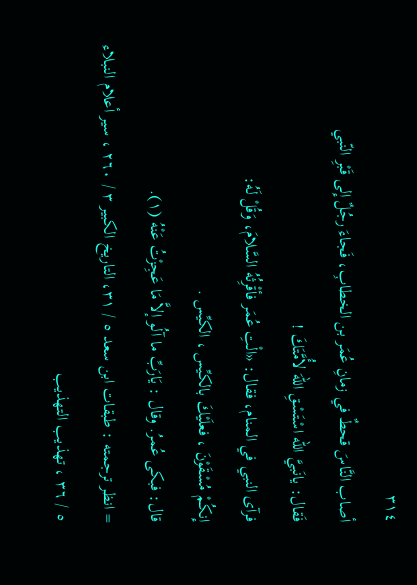٣١٤
أصاب النَّاسَ قحطٌ في زمانِ عُمَر بن الخطابِ، فَجاءَ رجُلٌ إِلى قَبْرِ النّبي
فَقال: يانَبيَّ الله اسْتَسْقِ اللهَ لأُمَّتَكَ !
فرآى النبي في المنام، فقال: «الْتِ عُمَر فأقْرِثُهُ السَّلامَ، وَقُلْ لَهُ:
إِنكُمْ مُسْقَوْنَ ، فعلَيْكَ بالكيِّس ، الکیِّس .
قال: فبكى عُمرُ. وقال : يَارَبِّ ما آلُو إلاَّ مَا عَجِزْتُ عَنْهُ (١).
= انظر ترجمته : طبقات ابن سعد ٥ / ٣١، التاريخ الكبير ٣ / ٢٦٠ ، سير أعلام النبلاء
٥ / ٣٦ ، تهذيب التهذيب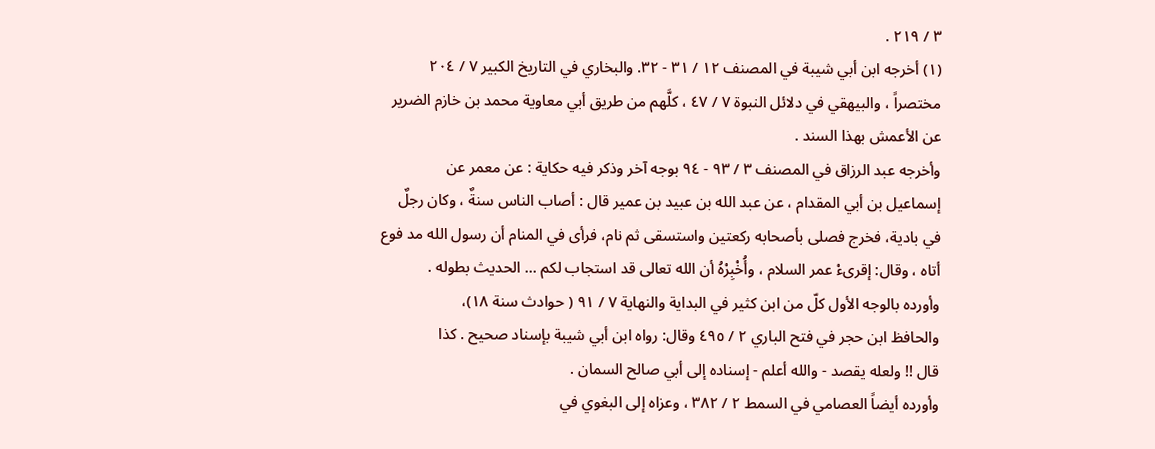٣ / ٢١٩ .
(١) أخرجه ابن أبي شيبة في المصنف ١٢ / ٣١ - ٣٢. والبخاري في التاريخ الكبير ٧ / ٢٠٤
مختصراً ، والبيهقي في دلائل النبوة ٧ / ٤٧ ، كلَّهم من طريق أبي معاوية محمد بن خازم الضرير
عن الأعمش بهذا السند .
وأخرجه عبد الرزاق في المصنف ٣ / ٩٣ - ٩٤ بوجه آخر وذكر فيه حكاية : عن معمر عن
إسماعيل بن أبي المقدام ، عن عبد الله بن عبيد بن عمير قال : أصاب الناس سنةٌ ، وكان رجلٌ
في بادية، فخرج فصلى بأصحابه ركعتين واستسقى ثم نام، فرأى في المنام أن رسول الله مد فوع
أتاه ، وقال: إقرىءْ عمر السلام ، وأُخْبِرْهُ أن الله تعالى قد استجاب لكم ... الحديث بطوله .
وأورده بالوجه الأول كلّ من ابن كثير في البداية والنهاية ٧ / ٩١ ( حوادث سنة ١٨)،
والحافظ ابن حجر في فتح الباري ٢ / ٤٩٥ وقال: رواه ابن أبي شيبة بإسناد صحيح . كذا
قال !! ولعله يقصد - والله أعلم - إسناده إلى أبي صالح السمان .
وأورده أيضاً العصامي في السمط ٢ / ٣٨٢ ، وعزاه إلى البغوي في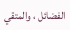الفضائل ، والمتقي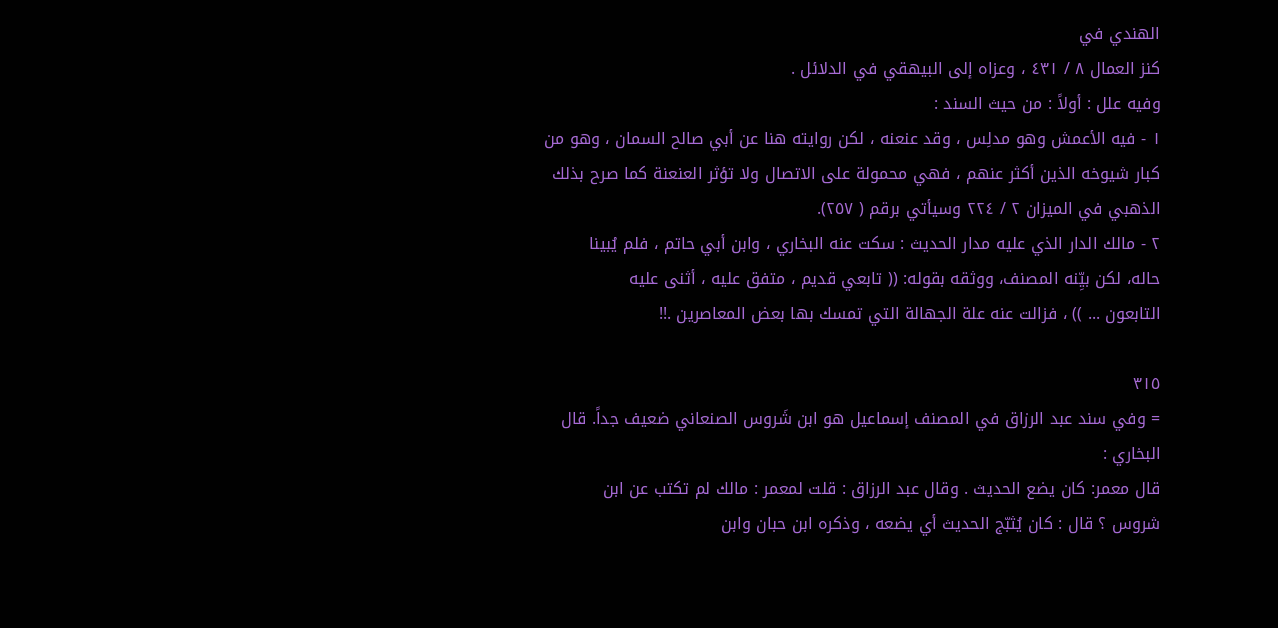الهندي في
كنز العمال ٨ / ٤٣١ ، وعزاه إلى البيهقي في الدلائل .
وفيه علل : أولاً : من حيث السند :
١ - فيه الأعمش وهو مدلِس ، وقد عنعنه ، لكن روايته هنا عن أبي صالح السمان ، وهو من
كبار شيوخه الذين أكثر عنهم ، فهي محمولة على الاتصال ولا تؤثر العنعنة كما صرح بذلك
الذهبي في الميزان ٢ / ٢٢٤ وسيأتي برقم ( ٢٥٧).
٢ - مالك الدار الذي عليه مدار الحديث : سكت عنه البخاري ، وابن أبي حاتم ، فلم يُبينا
حاله، لكن بيِّنه المصنف، ووثقه بقوله: (( تابعي قديم ، متفق عليه ، أثنى عليه
التابعون ... )) ، فزالت عنه علة الجهالة التي تمسك بها بعض المعاصرين .!!

٣١٥
= وفي سند عبد الرزاق في المصنف إسماعيل هو ابن شَروس الصنعاني ضعيف جداً. قال البخاري :
قال معمر: كان يضع الحديث . وقال عبد الرزاق : قلت لمعمر : مالك لم تكتب عن ابن
شروس ؟ قال : كان يُثبّج الحديث أي يضعه ، وذكره ابن حبان وابن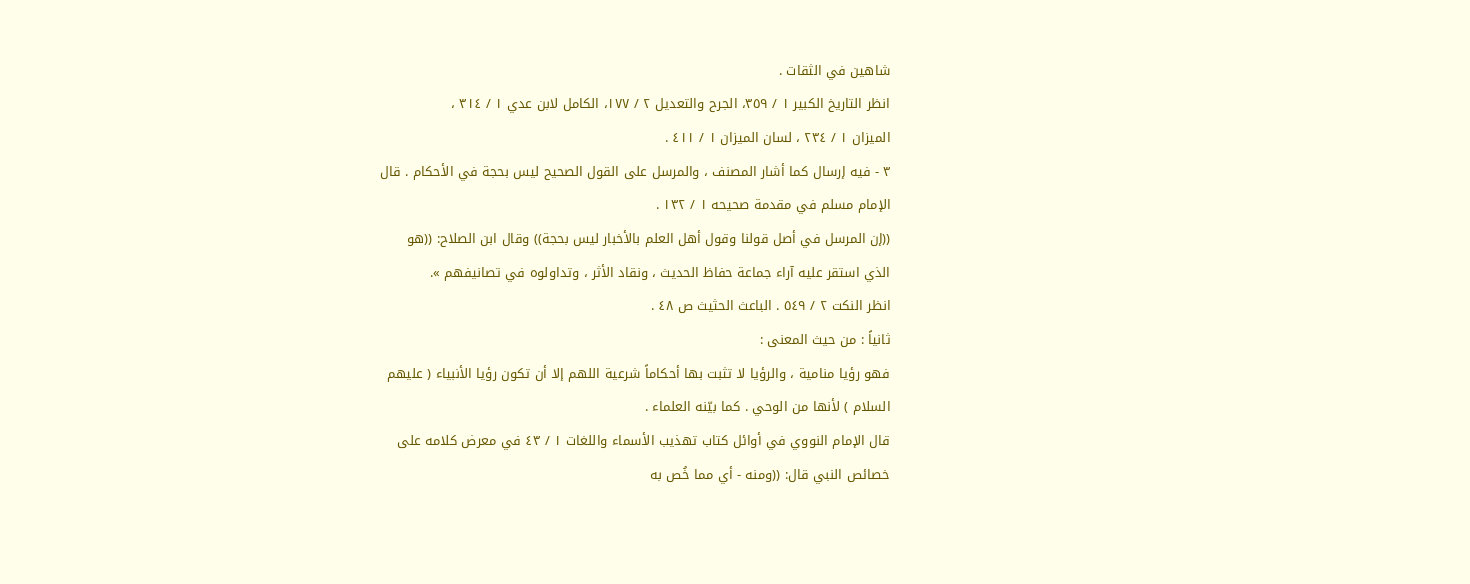شاهين في الثقات .
انظر التاريخ الكبير ١ / ٣٥٩، الجرح والتعديل ٢ / ١٧٧، الكامل لابن عدي ١ / ٣١٤ ،
الميزان ١ / ٢٣٤ ، لسان الميزان ١ / ٤١١ .
٣ - فيه إرسال كما أشار المصنف ، والمرسل على القول الصحيح ليس بحجة في الأحكام . قال
الإمام مسلم في مقدمة صحيحه ١ / ١٣٢ .
((إن المرسل في أصل قولنا وقول أهل العلم بالأخبار ليس بحجة)) وقال ابن الصلاح: ((هو
الذي استقر عليه آراء جماعة حفاظ الحديث ، ونقاد الأثر ، وتداولوه في تصانيفهم ».
انظر النكت ٢ / ٥٤٩ . الباعث الحثيث ص ٤٨ .
ثانياً : من حيث المعنى :
فهو رؤيا منامية ، والرؤيا لا تثبت بها أحكاماً شرعية اللهم إلا أن تكون رؤيا الأنبياء ( عليهم
السلام ) لأنها من الوحي . كما بيّنه العلماء .
قال الإمام النووي في أوائل كتاب تهذيب الأسماء واللغات ١ / ٤٣ في معرض كلامه على
خصائص النبي قال: ((ومنه - أي مما خُص به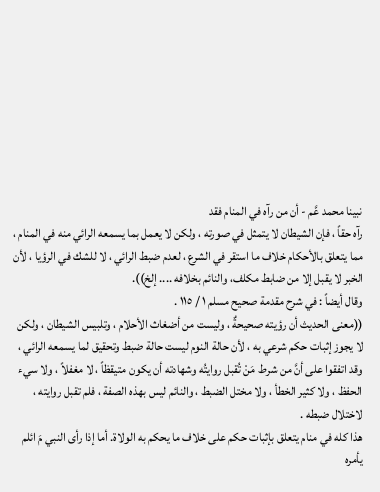نبينا محمد عَّم - أن من رآه في المنام فقد
رآه حقاً ، فإن الشيطان لا يتمثل في صورته ، ولكن لا يعمل بما يسمعه الرائي منه في المنام ،
مما يتعلق بالأحكام خلاف ما استقر في الشرع ، لعدم ضبط الرائي ، لا للشك في الرؤيا ، لأن
الخبر لا يقبل إلا من ضابط مكلف، والنائم بخلافه .... إلخ)).
وقال أيضاً : في شرح مقدمة صحيح مسلم ١ / ١١٥ .
((معنى الحديث أن رؤيته صحيحةٌ ، وليست من أضغاث الأحلام ، وتلبيس الشيطان ، ولكن
لا يجوز إثبات حكم شرعي به ، لأن حالة النوم ليست حالة ضبط وتحقيق لما يسمعه الرائي ،
وقد اتفقوا على أنَّ من شرط مَنْ تُقبل روايتُه وشهادته أن يكون متيقظاً ، لا مغفلاً ، ولا سيء
الحفظ ، ولا كثير الخطأ ، ولا مختل الضبط ، والنائم ليس بهذه الصفة ، فلم تقبل روايته ،
لاختلال ضبطه .
هذا كله في منام يتعلق بإثبات حكم على خلاف ما يحكم به الولاة. أما إذا رأى النبي مَ ائلم يأمره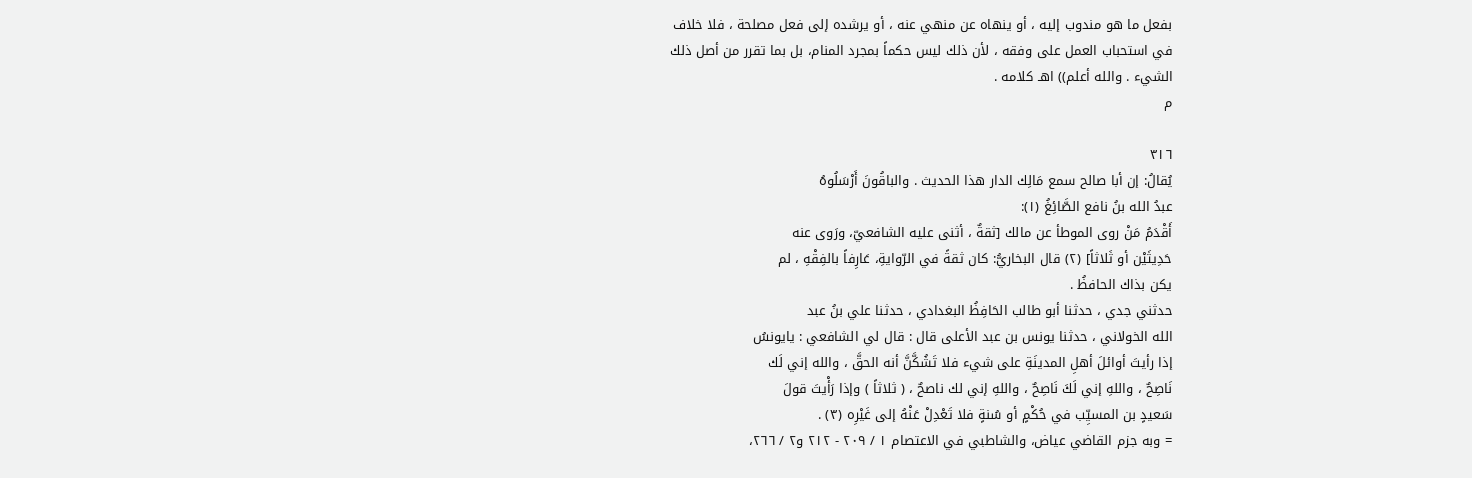بفعل ما هو مندوب إليه ، أو ينهاه عن منهي عنه ، أو يرشده إلى فعل مصلحة ، فلا خلاف
في استحباب العمل على وفقه ، لأن ذلك ليس حكماً بمجرد المنام، بل بما تقرر من أصل ذلك
الشيء . والله أعلم)) اهـ كلامه .
م

٣١٦
يُقالُ: إن أبا صالح سمع مَالِك الدار هذا الحديث . والباقُونَ أَرْسَلُوهُ
عبدُ الله بنُ نافع الصَّائِغُ (١):
أَقْدَمُ مَنْ روى الموطأ عن مالك [ثقةٌ ، أثنى عليه الشافعيّ، ورَوى عنه
حَدِيثَيْن أو ثَلاثاً] (٢) قال البخاريُّ: كان ثقةً في الرّوايةِ، عَارِفاً بالفِقْهِ ، لم
يكن بذاك الحافظُ .
حدثني جدي ، حدثنا أبو طالب الحَافِظُ البغدادي ، حدثنا علي بنُ عبد
الله الخولاني ، حدثنا يونس بن عبد الأعلى قال : قال لي الشافعي : يايونسُ
إذا رأيتَ أوائلَ أهلِ المدينَةِ على شيء فلا تَشُكَّنَّ أنه الحقَّ ، والله إني لَك
نَاصِحٌ ، واللهِ إني لَكَ نَاصِحٌ ، واللهِ إني لك ناصحٌ ، ( ثلاثاً ) وإذا رَأْيتَ قولَ
سَعيدٍ بن المسيِّب في حُكْمٍ أو سُنةٍ فلا تَعْدِلْ عَنْهُ إلى غَيْرِه (٣) .
= وبه جزم القاضي عياض، والشاطبي في الاعتصام ١ / ٢٠٩ - ٢١٢ و٢ / ٢٦٦،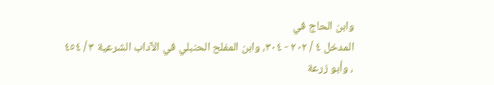وابن الحاج في
المدخل ٤ / ٢٠٢ - ٣٠٤، وابن المفلح الحنبلي في الآداب الشرعية ٣ / ٤٥٤ ، وأبو زرعة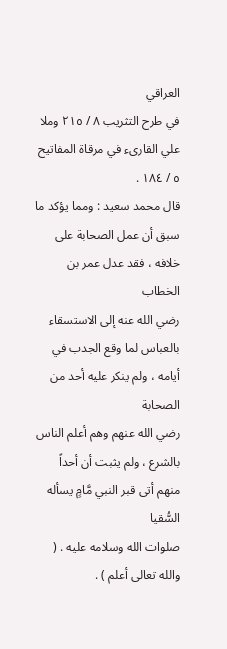العراقي
في طرح التثريب ٨ / ٢١٥ وملا علي القارىء في مرقاة المفاتيح ٥ / ١٨٤ .
قال محمد سعيد : ومما يؤكد ما سبق أن عمل الصحابة على خلافه ، فقد عدل عمر بن الخطاب
رضي الله عنه إلى الاستسقاء بالعباس لما وقع الجدب في أيامه ، ولم ينكر عليه أحد من الصحابة
رضي الله عنهم وهم أعلم الناس بالشرع ، ولم يثبت أن أحداً منهم أتى قبر النبي مَّامٍ يسأله السُّقيا
صلوات الله وسلامه عليه . ( والله تعالى أعلم ) .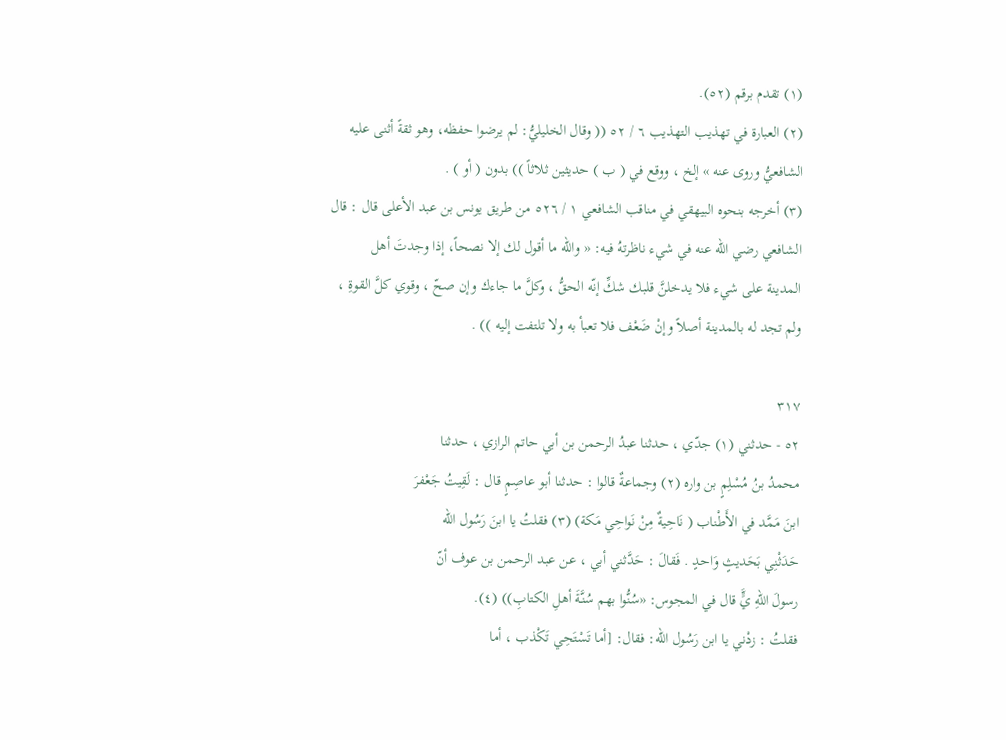(١) تقدم برقم (٥٢).
(٢) العبارة في تهذيب التهذيب ٦ / ٥٢ (( وقال الخليليُّ: لم يرضوا حفظه، وهو ثقةً أثنى عليه
الشافعيُّ وروی عنه » إلخ ، ووقع في ( ب ) حدیثین ثلاثاً )) بدون ( أو ) .
(٣) أخرجه بنحوه البيهقي في مناقب الشافعي ١ / ٥٢٦ من طريق يونس بن عبد الأعلى قال : قال
الشافعي رضي الله عنه في شيء ناظرتهُ فيه: « والله ما أقول لك إلا نصحاً، إذا وجدتَ أهل
المدينة على شيء فلا يدخلنَّ قلبك شكِّ إنّه الحقُّ ، وكلَّ ما جاءك وإن صحّ ، وقوي كلَّ القوةِ ،
ولم تجد له بالمدينة أصلاً وإنْ ضَعْف فلا تعبأ به ولا تلتفت إليه )) .

٣١٧
٥٢ - حدثني (١) جدّي ، حدثنا عبدُ الرحمن بن أبي حاتم الرازي ، حدثنا
محمدُ بنُ مُسْلِمٍ بن واره (٢) وجماعةٌ قالوا : حدثنا أبو عاصِمٍ قال : لَقِيتُ جَعْفرَ
ابنَ مَمَّد في الأَطْناب ( نَاحِيةٌ مِنْ نَواحِي مَكة) (٣) فقلتُ يا ابنَ رَسُول الله
حَدَثْنِي بَحَديثٍ وَاحدٍ . فَقالَ : حَدَّثني أبي ، عن عبد الرحمن بن عوف أنّ
رسولَ اللهِ يٍَّ قال في المجوس: «سُنُّوا بهم سُنَّةَ أهلِ الكتابِ)) (٤).
فقلتُ : زدْني يا ابن رَسُول الله: فقال: [أما تَسْتَحِي تَكْذب ، أما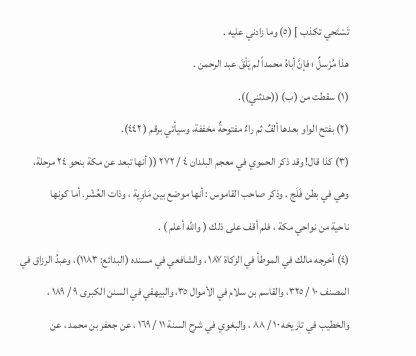تَسْتَحي تكذب ] (٥) وما زادني عليه .
هذا مُرْسلٌ ؛ فإنَّ أباهُ محمداً لم يَلْقَ عبد الرحمن .
(١) سقطت من (ب) ((حدثني)).
(٢) بفتح الواو بعدها ألفٌ ثم راءٌ مفتوحةٌ مخففة، وسيأتي برقم ( ٤٤٢).
(٣) كذا قال! وقد ذكر الحموي في معجم البلدان ٤ / ٢٧٢ (( أنها تبعد عن مكة بنحو ٢٤ مرحلة،
وهي في بطن فَلَج . وذكر صاحب القاموس : أنها موضع بين مَاوِية ، وذات العُشْر. أما كونها
ناحية من نواحي مكة ، فلم أقف على ذلك ( والله أعلم ) .
(٤) أخرجه مالك في الموطأ في الزكاة ١٨٧ ، والشافعي في مسنده (البدائع: ١١٨٣)، وعبدُ الرزاق في
المصنف ١٠ / ٣٢٥، والقاسم بن سلام في الأموال ٣٥، والبيهقي في السنن الكبرى ٩ / ١٨٩ ،
والخطيب في تاريخه ١٠ / ٨٨ ، والبغوي في شرح السنة ١١ / ١٦٩ ، عن جعفر بن محمد ، عن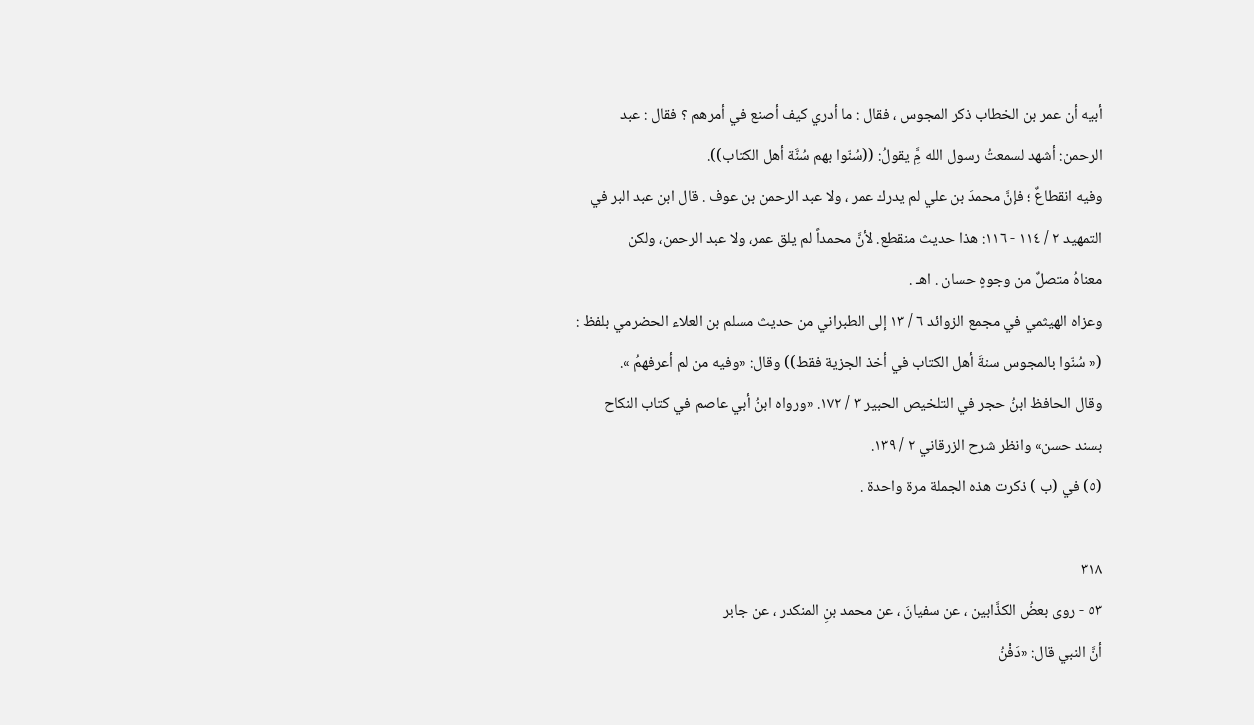أبيه أن عمر بن الخطاب ذكر المجوس ، فقال : ما أدري كيف أصنع في أمرهم ؟ فقال : عبد
الرحمن: أشهد لسمعتُ رسول الله مَِّ يقولُ: ((سُنّوا بهم سُنَّة أهل الكتاب)).
وفيه انقطاعٌ ؛ فإنَّ محمدَ بن علي لم يدرك عمر ، ولا عبد الرحمن بن عوف . قال ابن عبد البر في
التمهيد ٢ / ١١٤ - ١١٦: هذا حديث منقطع. لأنَّ محمداً لم يلق عمر، ولا عبد الرحمن، ولكن
معناهُ متصلٌ من وجوهٍ حسان . اهـ .
وعزاه الهيثمي في مجمع الزوائد ٦ / ١٣ إلى الطبراني من حديث مسلم بن العلاء الحضرمي بلفظ :
(« سُنّوا بالمجوس سنةَ أهل الكتاب في أخذ الجزية فقط)) وقال: «وفيه من لم أعرفهمُ ».
وقال الحافظ ابنُ حجر في التلخيص الحبير ٣ / ١٧٢. «ورواه ابنُ أبي عاصم في كتاب النكاح
بسند حسن» وانظر شرح الزرقاني ٢ / ١٣٩.
(٥) في (ب ) ذكرت هذه الجملة مرة واحدة .

٣١٨
٥٣ - روى بعضُ الكذَّابين ، عن سفيانَ ، عن محمد بنِ المنكدر ، عن جابر
أنَّ النبي قال: «دَفْنُ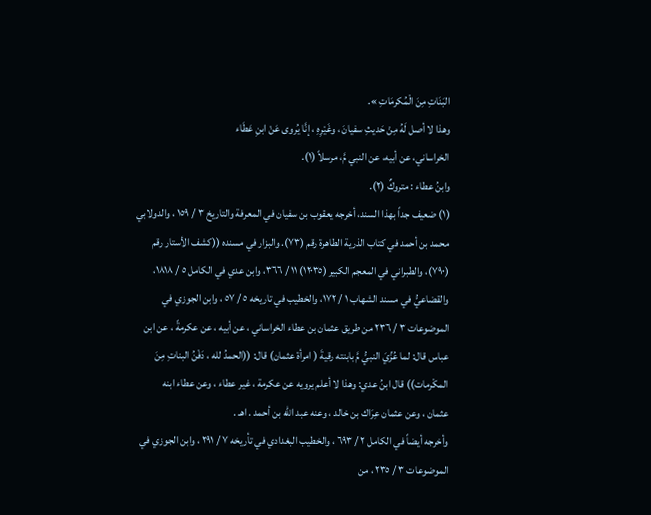البَنَاتِ مِنَ الْمُكرمَاتِ ».
وهذا لا أصل لَهُ مِنْ حَديثِ سفيانَ ، وغَيْرِهِ ، إنَّا يُروى عَنْ ابنِ عَطَاء
الخراساني، عن أبيه، عن النبي مَّ، مرسلاً (١).
وابنُ عطاء : متروكٌ (٢).
(١) ضعيف جداً بهذا السند، أخرجه يعقوب بن سفيان في المعرفة والتاريخ ٣ / ١٥٩ ، والدولابي
محمد بن أحمد في كتاب الذرية الطاهرة رقم (٧٣). والبزار في مسنده ((كشف الأستار رقم
(٧٩٠)، والطبراني في المعجم الكبير (١٢٠٣٥) ١١ / ٣٦٦، وابن عدي في الكامل ٥ / ١٨١٨،
والقضاعيُّ في مسند الشهاب ١ / ١٧٢، والخطيب في تاريخه ٥ / ٥٧ ، وابن الجوزي في
الموضوعات ٣ / ٢٣٦ من طريق عثمان بن عطاء الخراساني ، عن أبيه ، عن عكرمةً ، عن ابن
عباس قال: لما عُزِّيَ النبيُّ مَّ بابنته رقيةَ ( امرأة عثمان) قال: ((الحمدُ لله ، دَفْنُ البناتِ مِنَ
المكْرمات)) قال ابنُ عدي: وهذا لا أعلم يرويه عن عكرمة ، غير عطاء ، وعن عطاء ابنه
عثمان ، وعن عثمان عِرَاك بن خالد ، وعنه عبد الله بن أحمد . اهـ .
وأخرجه أيضاً في الكامل ٢ / ٦٩٣ ، والخطيب البغدادي في تأريخه ٧ / ٢٩١ ، وابن الجوزي في
الموضوعات ٣ / ٢٣٥ ، من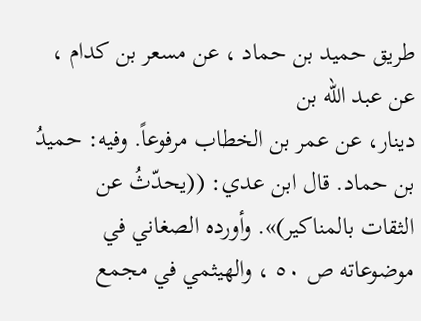طريق حميد بن حماد ، عن مسعر بن كدام ، عن عبد الله بن
دينار، عن عمر بن الخطاب مرفوعاً. وفيه: حميدُ بن حماد. قال ابن عدي: ((يحدّثُ عن
الثقات بالمناكير)». وأورده الصغاني في موضوعاته ص ٥٠ ، والهيثمي في مجمع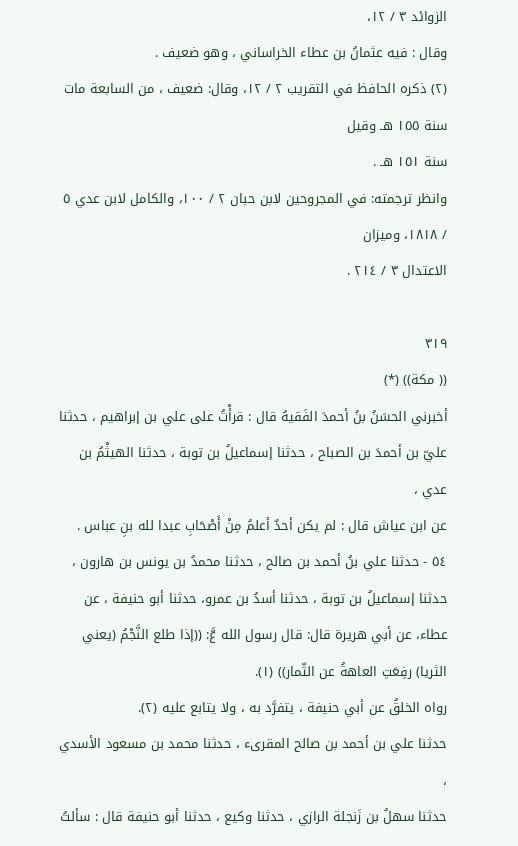الزوائد ٣ / ١٢،
وقال : فيه عثمانُ بن عطاء الخراساني ، وهو ضعيف .
(٢) ذكره الحافظ في التقريب ٢ / ١٢، وقال: ضعيف ، من السابعة مات سنة ١٥٥ هـ وقيل
سنة ١٥١ هـ .
وانظر ترجمته: في المجروحين لابن حبان ٢ / ١٠٠، والكامل لابن عدي ٥ / ١٨١٨، وميزان
الاعتدال ٣ / ٢١٤ .

٣١٩
(( مكة)) (*)
أخبرني الحسَنُ بنُ أحمدَ الفَقيهُ قال : قرأْتُ على علي بن إبراهيم ، حدثنا
عليّ بن أحمدَ بن الصباح ، حدثنا إسماعيلُ بن توبة ، حدثنا الهيثْمُ بن عدي ،
عن ابن عياش قال : لم يكن أحدٌ أعلمُ مِنْ أَصْحَابِ عبدا لله بنِ عباس .
٥٤ - حدثنا علي بنُ أحمد بن صالح ، حدثنا محمدُ بن يونس بن هارون ،
حدثنا إسماعيلُ بن توبة ، حدثنا أسدُ بن عمرو، حدثنا أبو حنيفة ، عن
عطاء، عن أبي هريرة قال: قال رسول الله عَّ: ((إذا طلع النَّجْمُ (يعني
الثريا) رفِعَتِ العاهةُ عن الثّمار)) (١).
رواه الخلقُ عن أبي حنيفة ، يتفرَّد به ، ولا يتابع عليه (٢).
حدثنا علي بن أحمد بن صالح المقرىء ، حدثنا محمد بن مسعود الأسدي ،
حدثنا سهلُ بن زَنجلة الرازي ، حدثنا وكيع ، حدثنا أبو حنيفة قال : سألتُ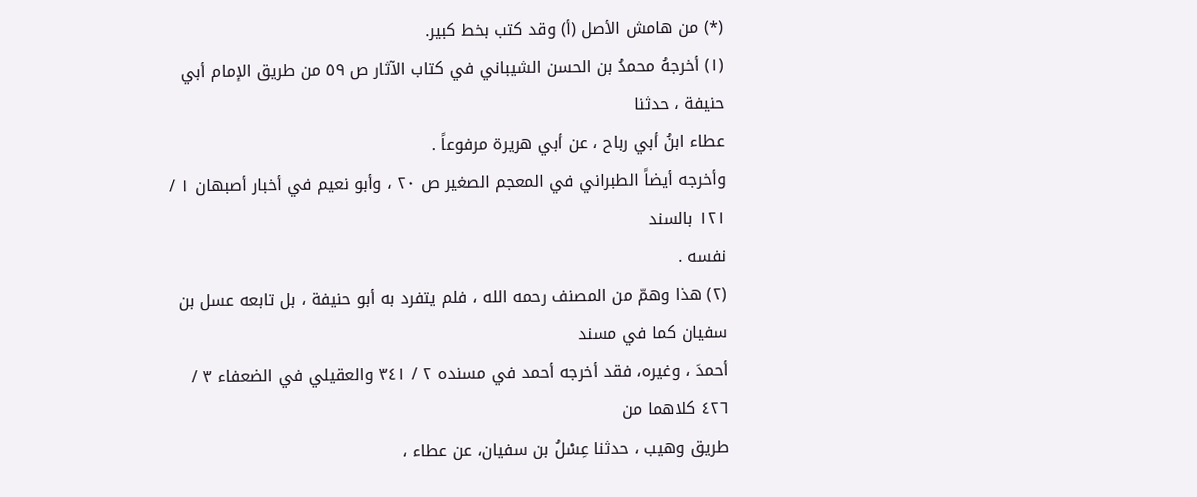(*) من هامش الأصل (أ) وقد كتب بخط كبير.
(١) أخرجهُ محمدُ بن الحسن الشيباني في كتاب الآثار ص ٥٩ من طريق الإمام أبي حنيفة ، حدثنا
عطاء ابنُ أبي رباح ، عن أبي هريرة مرفوعاً .
وأخرجه أيضاً الطبراني في المعجم الصغير ص ٢٠ ، وأبو نعيم في أخبار أصبهان ١ / ١٢١ بالسند
نفسه .
(٢) هذا وهمّ من المصنف رحمه الله ، فلم يتفرد به أبو حنيفة ، بل تابعه عسل بن سفيان كما في مسند
أحمدَ ، وغيره، فقد أخرجه أحمد في مسنده ٢ / ٣٤١ والعقيلي في الضعفاء ٣ / ٤٢٦ كلاهما من
طريق وهيب ، حدثنا عِسْلُ بن سفيان، عن عطاء ،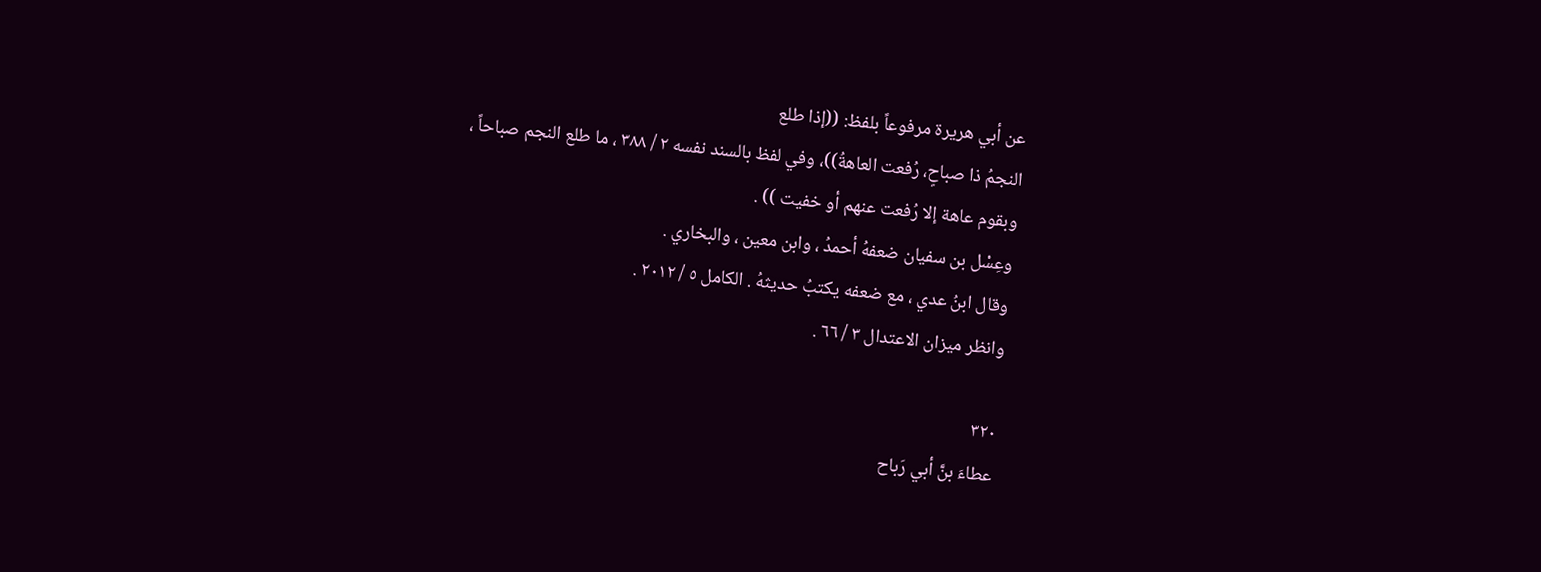عن أبي هريرة مرفوعاً بلفظ: ((إذا طلع
النجمُ ذا صباحٍ، رُفعت العاهةُ))، وفي لفظ بالسند نفسه ٢ / ٣٨٨ ، ما طلع النجم صباحاً ،
وبقوم عاهة إلا رُفعت عنهم أو خفيت )) .
وعِسْل بن سفيان ضعفهُ أحمدُ ، وابن معين ، والبخاري .
وقال ابنُ عدي ، مع ضعفه يكتبُ حديثهُ . الكامل ٥ / ٢٠١٢ .
وانظر ميزان الاعتدال ٣ / ٦٦ .

٣٢٠
عطاءَ بنَّ أبي رَباح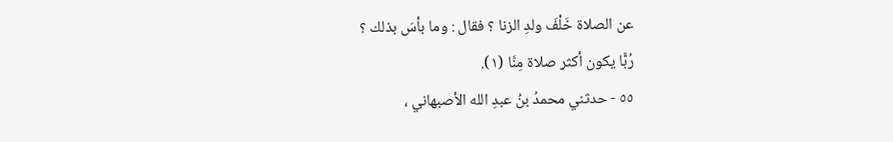عن الصلاة خَلْفَ ولدِ الزنا ؟ فقال : وما بأسَ بذلك ؟
رُبًّا يكون أكثر صلاة مِنَّا (١).
٥٥ - حدثني محمدُ بنُ عبدِ الله الأصبهاني ،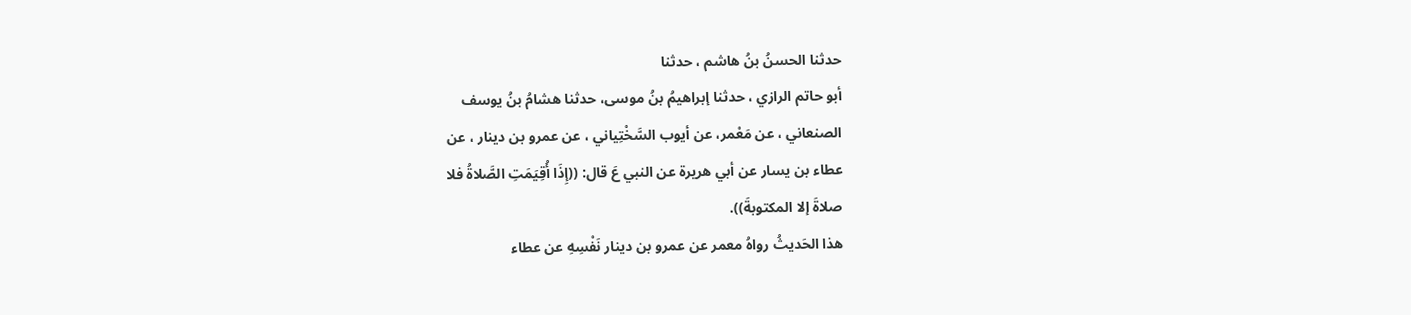حدثنا الحسنُ بنُ هاشم ، حدثنا
أبو حاتم الرازي ، حدثنا إبراهيمُ بنُ موسى، حدثنا هشامُ بنُ يوسف
الصنعاني ، عن مَعْمر، عن أيوب السَّخْتِياني ، عن عمرو بن دينار ، عن
عطاء بن يسار عن أبي هريرة عن النبي عَ قال: ((إِذَا أُقِيَمَتِ الصَّلاةُ فلا
صلاةَ إلا المكتوبةَ)).
هذا الحَديثُ رواهُ معمر عن عمرو بن دينار نَفْسِهِ عن عطاء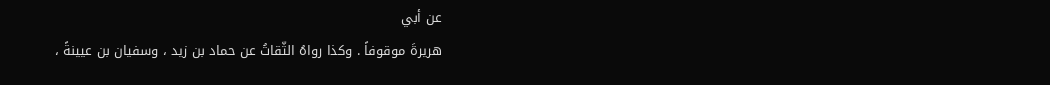عن أبي
هريرةَ موقوفاً . وكذا رواهُ الثّقاتُ عن حماد بن زيد ، وسفيان بن عيينةً ،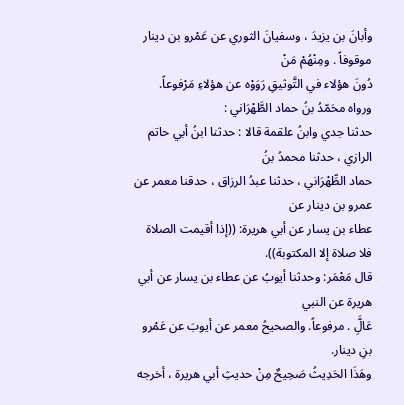وأبانَ بن يزيدَ ، وسفيانَ الثوري عن عَمْرو بن دينار موقوفاً . ومِنْهُمْ مَنْ
دُونَ هؤلاء في التَّوثيقِ رَوَوْه عن هؤلاءِ مَرْفوعاً. ورواه محَمّدُ بنُ حماد الطَّهْرَاني :
حدثنا جدي وابنُ علقمة قالا : حدثنا ابنُ أبي حاتم الرازي ، حدثنا محمدُ بنُ
حماد الطِّهْرَاني ، حدثنا عبدُ الرزاق ، حدقنا معمر عن عمرو بن دينار عن
عطاء بن يسار عن أبي هريرة: ((إذا أقيمت الصلاة فلا صلاة إلا المكتوبة)).
قال مَعْمَر: وحدثنا أيوبُ عن عطاء بن يسار عن أبي هريرة عن النبي
عَالَِّ . مرفوعاً. والصحيحُ معمر عن أيوبَ عن عَمْرو بنِ دينار.
وهَذَا الحَدِيثُ صَحِيحٌ مِنْ حديثِ أبي هريرة ، أخرجه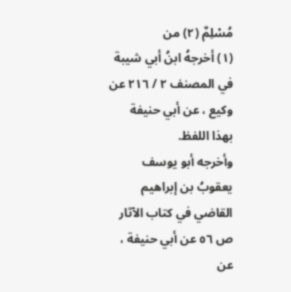مُسْلِمٌ (٢) من
(١) أخرجهُ ابنُ أبي شيبة في المصنف ٢ / ٢١٦ عن وكيع ، عن أبي حنيفة بهذا اللفظ.
وأخرجه أبو يوسف يعقوبُ بن إبراهيم القاضي في كتاب الآثار ص ٥٦ عن أبي حنيفة ، عن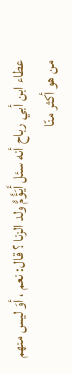عطاء ابن أبي رباح أنه سئل أَيَؤُمُّ ولد الزنا ؟ قال: نعم ، أوَ ليس منهم من هو أكثر منّا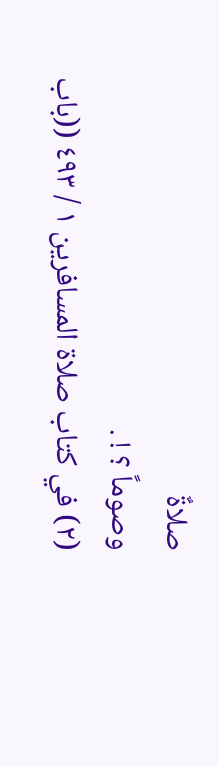صلاةٌ
وصوماً ؟ ! .
(٢) في كتاب صلاة المسافرين ١ / ٤٩٣ ((باب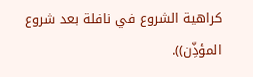كراهية الشروع في نافلة بعد شروع المؤذِّن)).